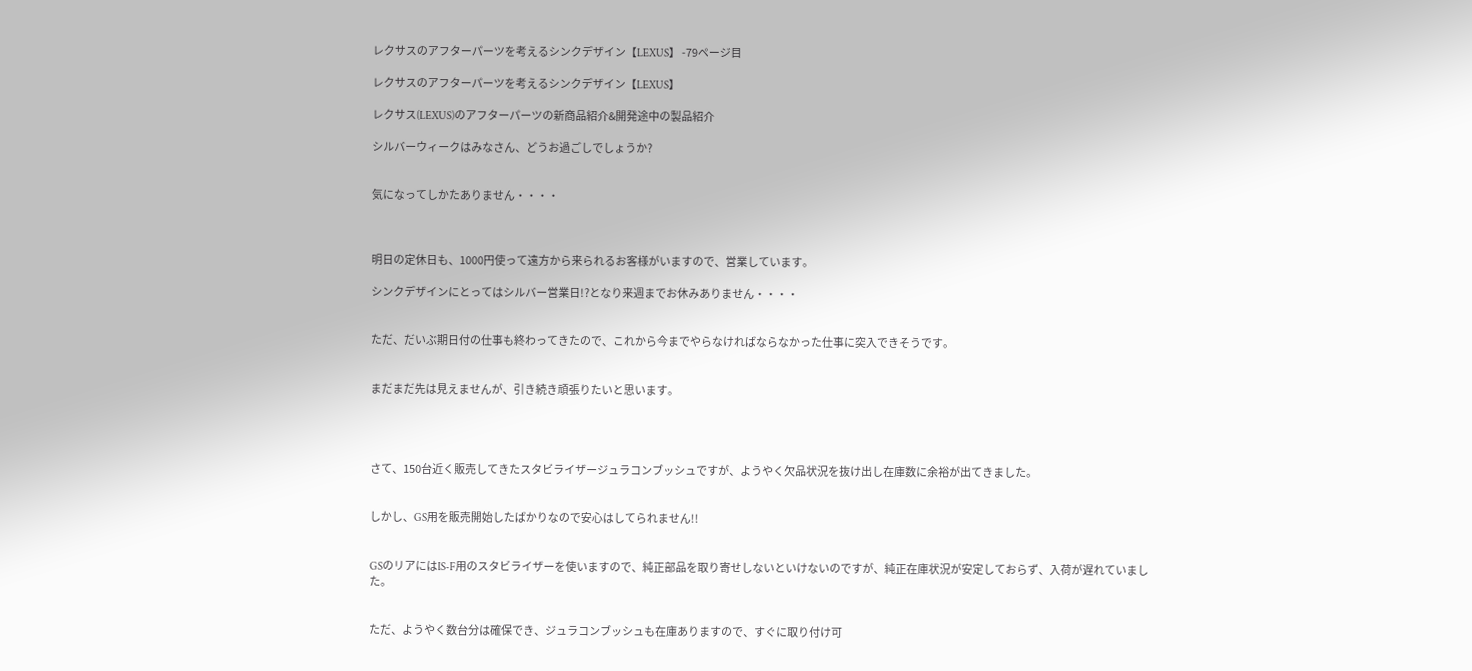レクサスのアフターパーツを考えるシンクデザイン【LEXUS】 -79ページ目

レクサスのアフターパーツを考えるシンクデザイン【LEXUS】

レクサス(LEXUS)のアフターパーツの新商品紹介&開発途中の製品紹介

シルバーウィークはみなさん、どうお過ごしでしょうか?


気になってしかたありません・・・・



明日の定休日も、1000円使って遠方から来られるお客様がいますので、営業しています。

シンクデザインにとってはシルバー営業日!?となり来週までお休みありません・・・・


ただ、だいぶ期日付の仕事も終わってきたので、これから今までやらなければならなかった仕事に突入できそうです。


まだまだ先は見えませんが、引き続き頑張りたいと思います。




さて、150台近く販売してきたスタビライザージュラコンブッシュですが、ようやく欠品状況を抜け出し在庫数に余裕が出てきました。


しかし、GS用を販売開始したばかりなので安心はしてられません!!


GSのリアにはIS-F用のスタビライザーを使いますので、純正部品を取り寄せしないといけないのですが、純正在庫状況が安定しておらず、入荷が遅れていました。


ただ、ようやく数台分は確保でき、ジュラコンブッシュも在庫ありますので、すぐに取り付け可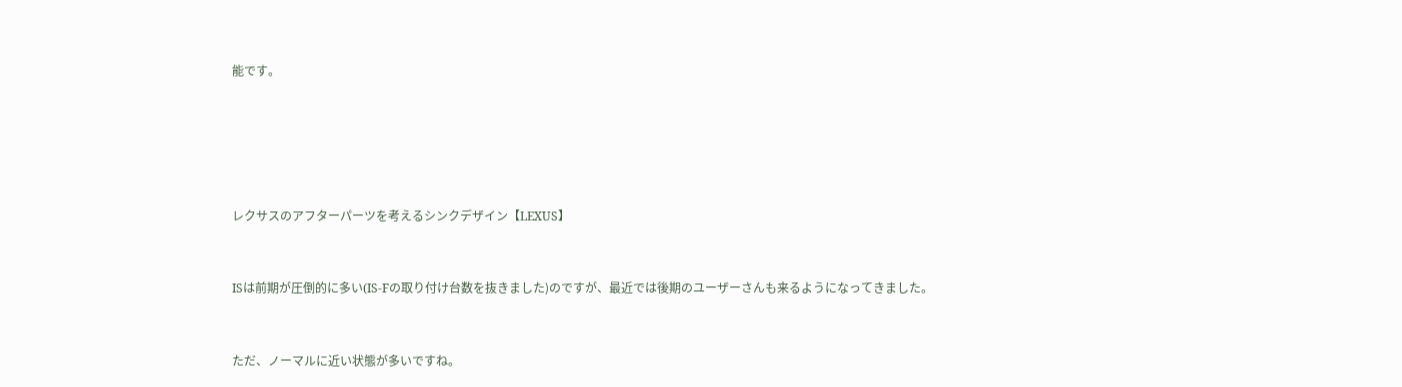能です。





レクサスのアフターパーツを考えるシンクデザイン【LEXUS】


ISは前期が圧倒的に多い(IS-Fの取り付け台数を抜きました)のですが、最近では後期のユーザーさんも来るようになってきました。


ただ、ノーマルに近い状態が多いですね。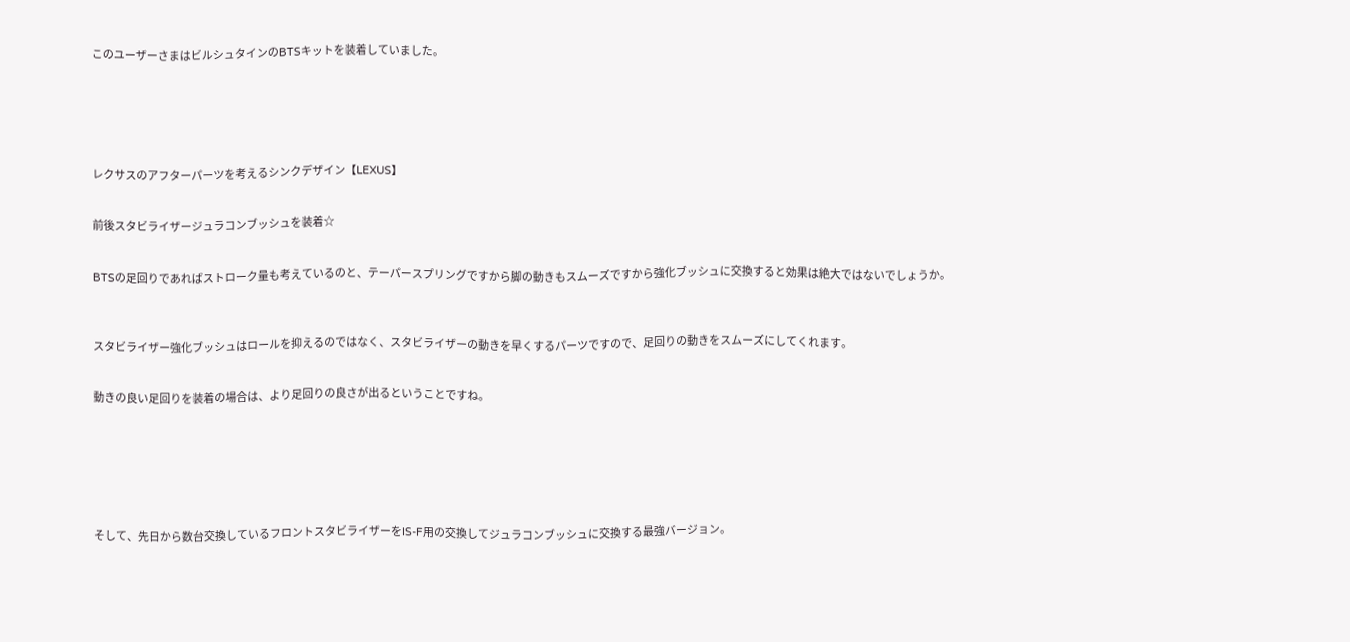このユーザーさまはビルシュタインのBTSキットを装着していました。






レクサスのアフターパーツを考えるシンクデザイン【LEXUS】


前後スタビライザージュラコンブッシュを装着☆


BTSの足回りであればストローク量も考えているのと、テーパースプリングですから脚の動きもスムーズですから強化ブッシュに交換すると効果は絶大ではないでしょうか。



スタビライザー強化ブッシュはロールを抑えるのではなく、スタビライザーの動きを早くするパーツですので、足回りの動きをスムーズにしてくれます。


動きの良い足回りを装着の場合は、より足回りの良さが出るということですね。







そして、先日から数台交換しているフロントスタビライザーをIS-F用の交換してジュラコンブッシュに交換する最強バージョン。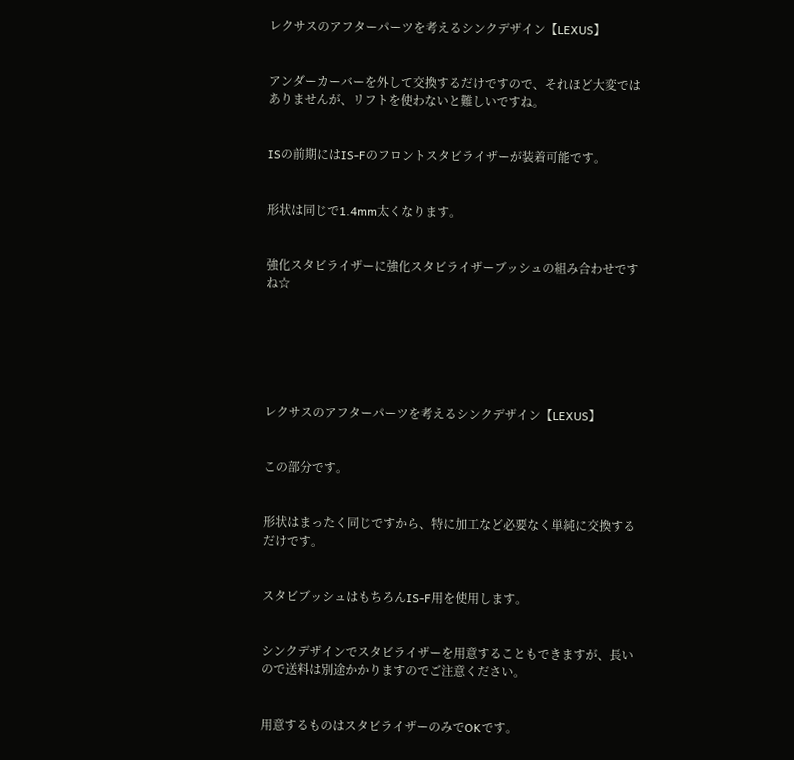レクサスのアフターパーツを考えるシンクデザイン【LEXUS】


アンダーカーバーを外して交換するだけですので、それほど大変ではありませんが、リフトを使わないと難しいですね。


ISの前期にはIS-Fのフロントスタビライザーが装着可能です。


形状は同じで1.4mm太くなります。


強化スタビライザーに強化スタビライザーブッシュの組み合わせですね☆






レクサスのアフターパーツを考えるシンクデザイン【LEXUS】


この部分です。


形状はまったく同じですから、特に加工など必要なく単純に交換するだけです。


スタビブッシュはもちろんIS-F用を使用します。


シンクデザインでスタビライザーを用意することもできますが、長いので送料は別途かかりますのでご注意ください。


用意するものはスタビライザーのみでOKです。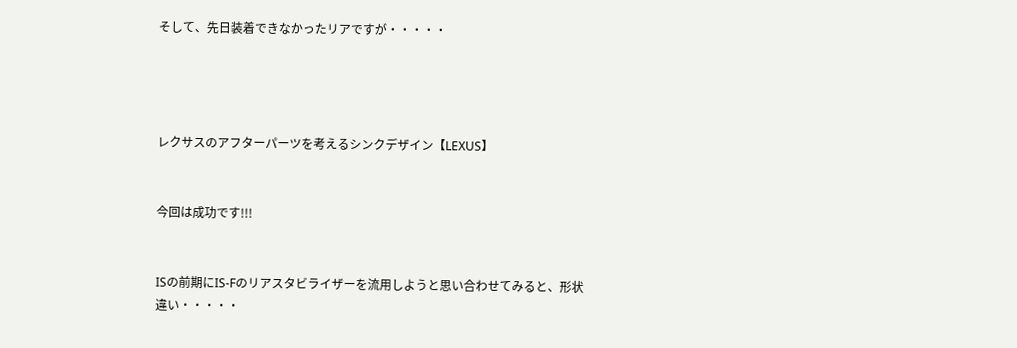そして、先日装着できなかったリアですが・・・・・




レクサスのアフターパーツを考えるシンクデザイン【LEXUS】


今回は成功です!!!


ISの前期にIS-Fのリアスタビライザーを流用しようと思い合わせてみると、形状違い・・・・・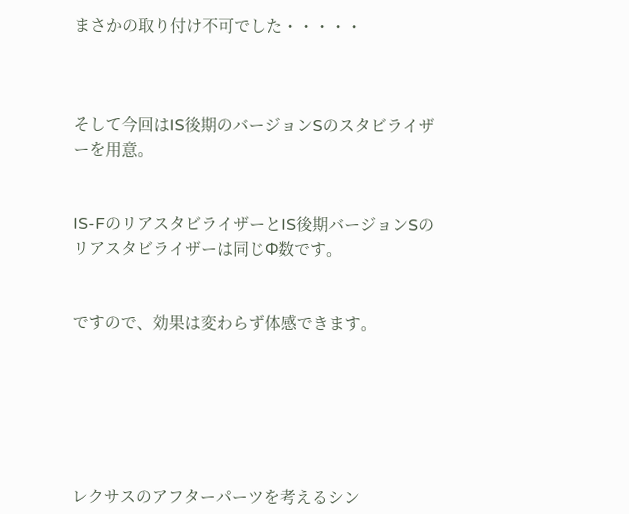まさかの取り付け不可でした・・・・・



そして今回はIS後期のバージョンSのスタビライザーを用意。


IS-FのリアスタビライザーとIS後期バージョンSのリアスタビライザーは同じΦ数です。


ですので、効果は変わらず体感できます。






レクサスのアフターパーツを考えるシン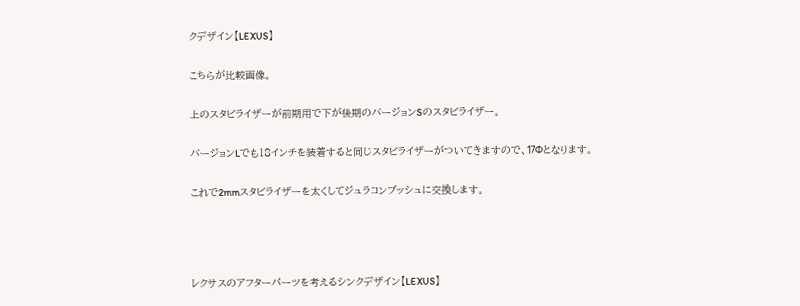クデザイン【LEXUS】


こちらが比較画像。


上のスタビライザーが前期用で下が後期のバージョンSのスタビライザー。


バージョンLでも18インチを装着すると同じスタビライザーがついてきますので、17Φとなります。


これで2mmスタビライザーを太くしてジュラコンブッシュに交換します。






レクサスのアフターパーツを考えるシンクデザイン【LEXUS】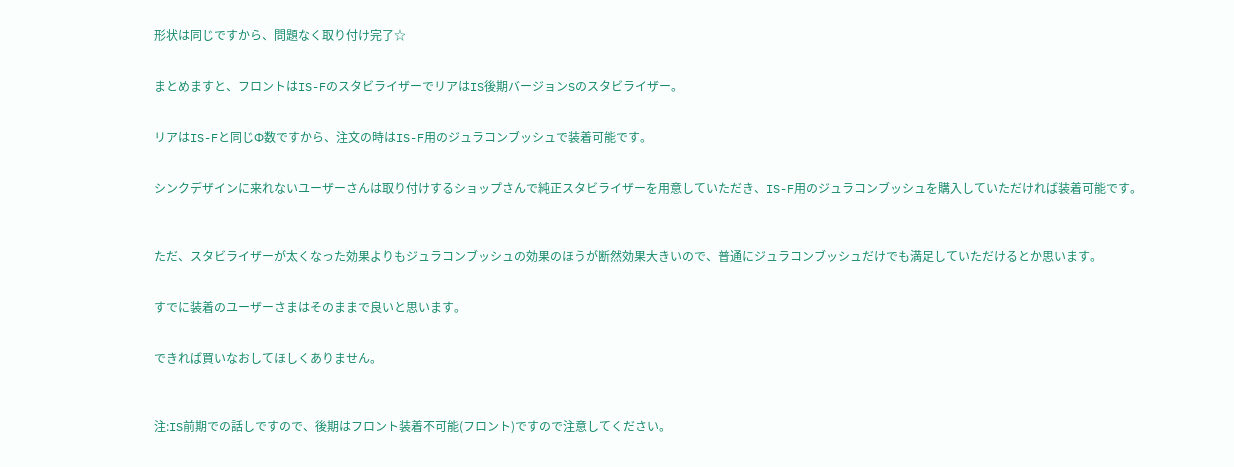形状は同じですから、問題なく取り付け完了☆


まとめますと、フロントはIS-FのスタビライザーでリアはIS後期バージョンSのスタビライザー。


リアはIS-Fと同じΦ数ですから、注文の時はIS-F用のジュラコンブッシュで装着可能です。


シンクデザインに来れないユーザーさんは取り付けするショップさんで純正スタビライザーを用意していただき、IS-F用のジュラコンブッシュを購入していただければ装着可能です。



ただ、スタビライザーが太くなった効果よりもジュラコンブッシュの効果のほうが断然効果大きいので、普通にジュラコンブッシュだけでも満足していただけるとか思います。


すでに装着のユーザーさまはそのままで良いと思います。


できれば買いなおしてほしくありません。



注:IS前期での話しですので、後期はフロント装着不可能(フロント)ですので注意してください。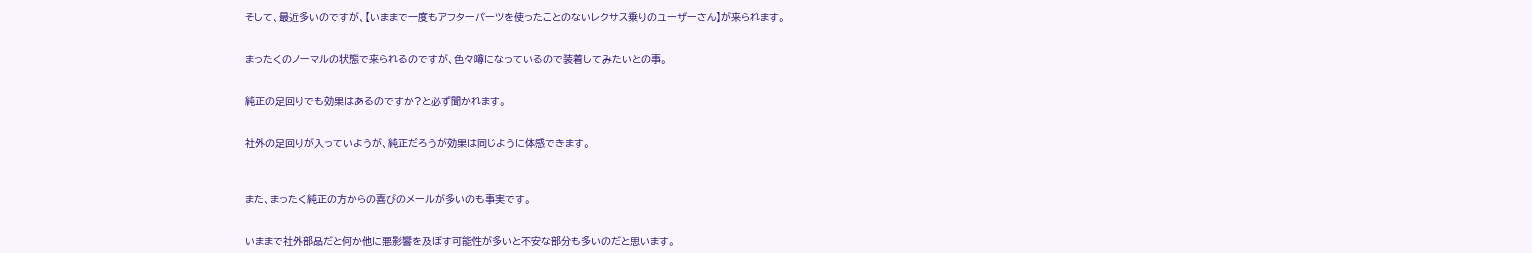そして、最近多いのですが、【いままで一度もアフターパーツを使ったことのないレクサス乗りのユーザーさん】が来られます。


まったくのノーマルの状態で来られるのですが、色々噂になっているので装着してみたいとの事。


純正の足回りでも効果はあるのですか?と必ず聞かれます。


社外の足回りが入っていようが、純正だろうが効果は同じように体感できます。



また、まったく純正の方からの喜びのメールが多いのも事実です。


いままで社外部品だと何か他に悪影響を及ぼす可能性が多いと不安な部分も多いのだと思います。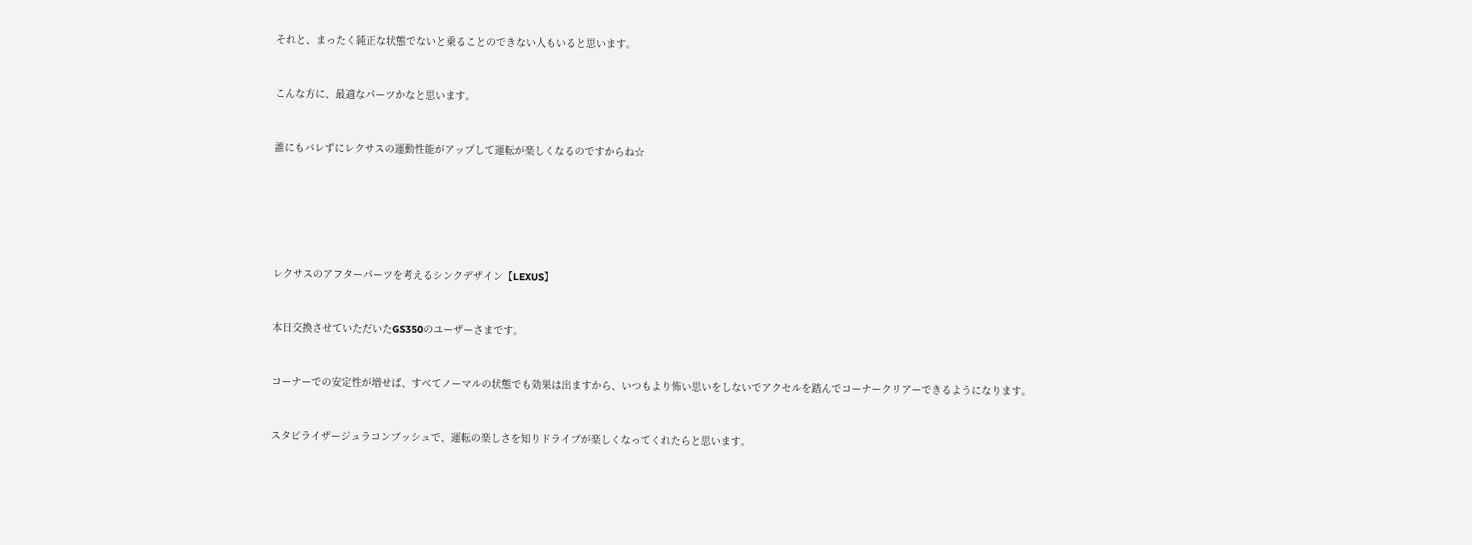それと、まったく純正な状態でないと乗ることのできない人もいると思います。


こんな方に、最適なパーツかなと思います。


誰にもバレずにレクサスの運動性能がアップして運転が楽しくなるのですからね☆






レクサスのアフターパーツを考えるシンクデザイン【LEXUS】


本日交換させていただいたGS350のユーザーさまです。


コーナーでの安定性が増せば、すべてノーマルの状態でも効果は出ますから、いつもより怖い思いをしないでアクセルを踏んでコーナークリアーできるようになります。


スタビライザージュラコンブッシュで、運転の楽しさを知りドライブが楽しくなってくれたらと思います。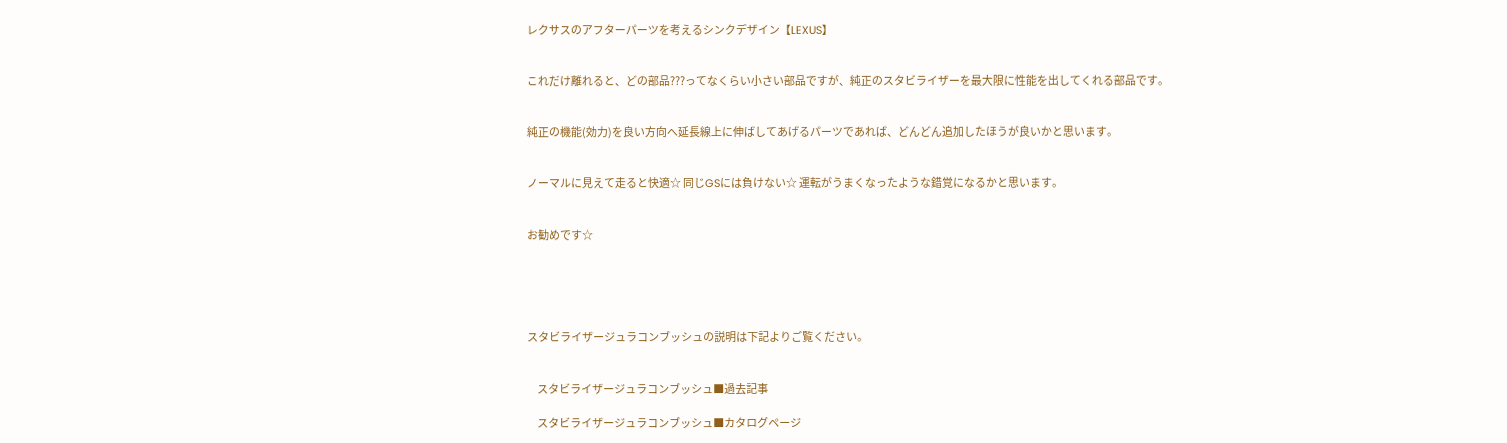レクサスのアフターパーツを考えるシンクデザイン【LEXUS】


これだけ離れると、どの部品???ってなくらい小さい部品ですが、純正のスタビライザーを最大限に性能を出してくれる部品です。


純正の機能(効力)を良い方向へ延長線上に伸ばしてあげるパーツであれば、どんどん追加したほうが良いかと思います。


ノーマルに見えて走ると快適☆ 同じGSには負けない☆ 運転がうまくなったような錯覚になるかと思います。


お勧めです☆





スタビライザージュラコンブッシュの説明は下記よりご覧ください。


     スタビライザージュラコンブッシュ■過去記事

     スタビライザージュラコンブッシュ■カタログページ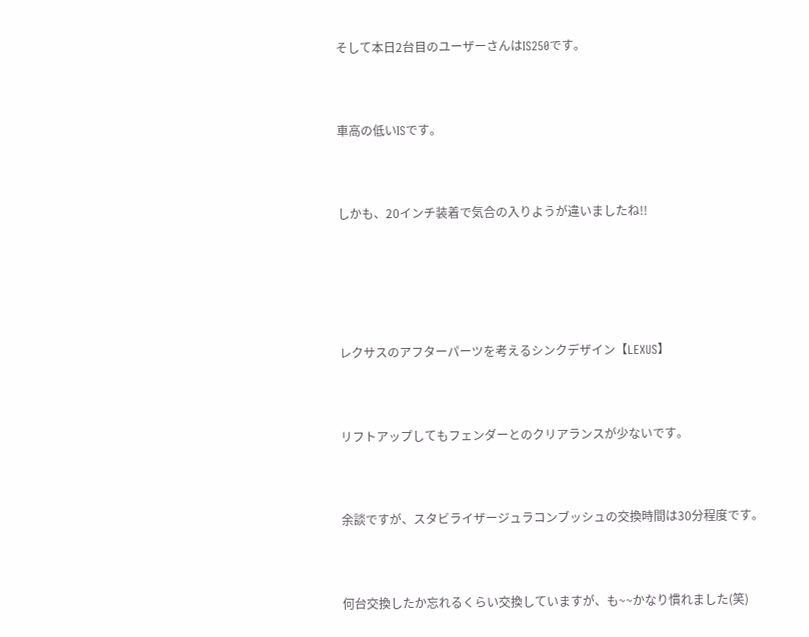そして本日2台目のユーザーさんはIS250です。


車高の低いISです。


しかも、20インチ装着で気合の入りようが違いましたね!!




レクサスのアフターパーツを考えるシンクデザイン【LEXUS】


リフトアップしてもフェンダーとのクリアランスが少ないです。


余談ですが、スタビライザージュラコンブッシュの交換時間は30分程度です。


何台交換したか忘れるくらい交換していますが、も~~かなり慣れました(笑)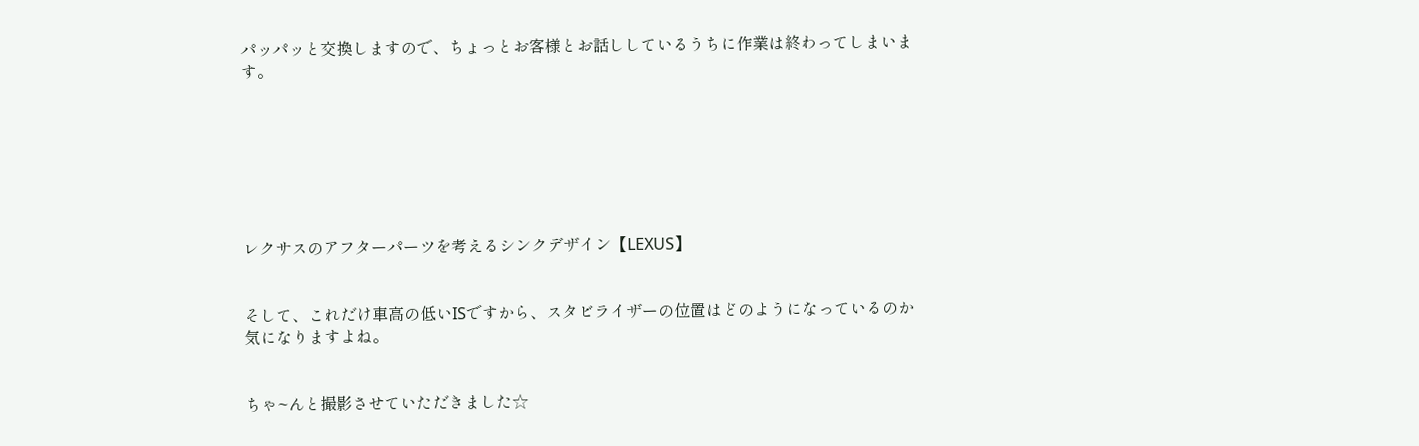パッパッと交換しますので、ちょっとお客様とお話ししているうちに作業は終わってしまいます。







レクサスのアフターパーツを考えるシンクデザイン【LEXUS】


そして、これだけ車高の低いISですから、スタビライザーの位置はどのようになっているのか気になりますよね。


ちゃ~んと撮影させていただきました☆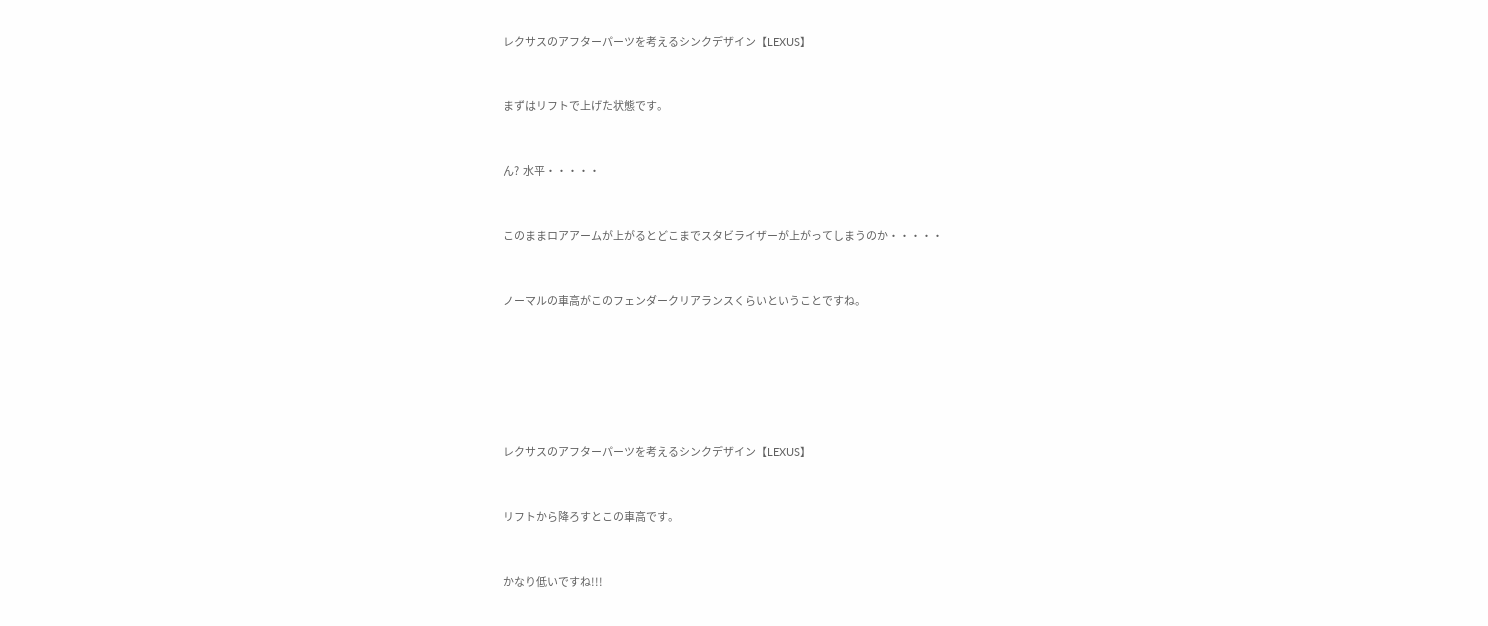レクサスのアフターパーツを考えるシンクデザイン【LEXUS】


まずはリフトで上げた状態です。


ん?  水平・・・・・


このままロアアームが上がるとどこまでスタビライザーが上がってしまうのか・・・・・


ノーマルの車高がこのフェンダークリアランスくらいということですね。






レクサスのアフターパーツを考えるシンクデザイン【LEXUS】


リフトから降ろすとこの車高です。


かなり低いですね!!!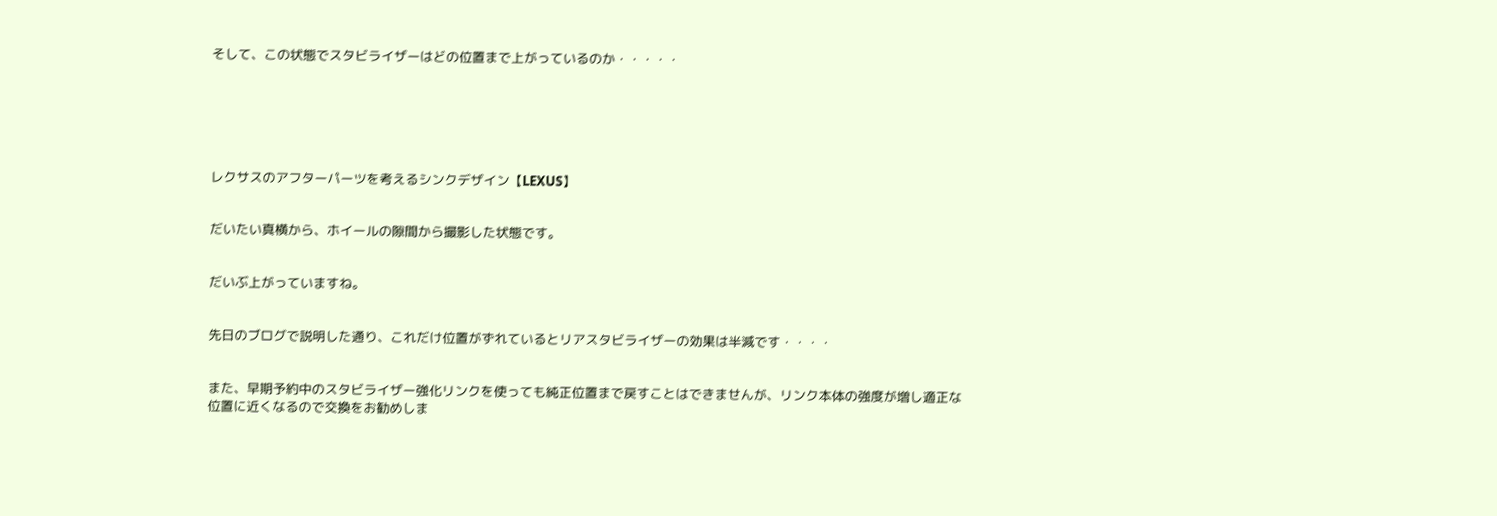そして、この状態でスタビライザーはどの位置まで上がっているのか・・・・・






レクサスのアフターパーツを考えるシンクデザイン【LEXUS】


だいたい真横から、ホイールの隙間から撮影した状態です。


だいぶ上がっていますね。


先日のブログで説明した通り、これだけ位置がずれているとリアスタビライザーの効果は半減です・・・・


また、早期予約中のスタビライザー強化リンクを使っても純正位置まで戻すことはできませんが、リンク本体の強度が増し適正な位置に近くなるので交換をお勧めしま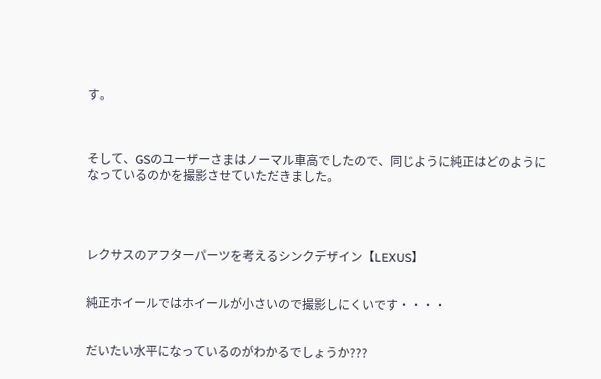す。



そして、GSのユーザーさまはノーマル車高でしたので、同じように純正はどのようになっているのかを撮影させていただきました。




レクサスのアフターパーツを考えるシンクデザイン【LEXUS】


純正ホイールではホイールが小さいので撮影しにくいです・・・・


だいたい水平になっているのがわかるでしょうか???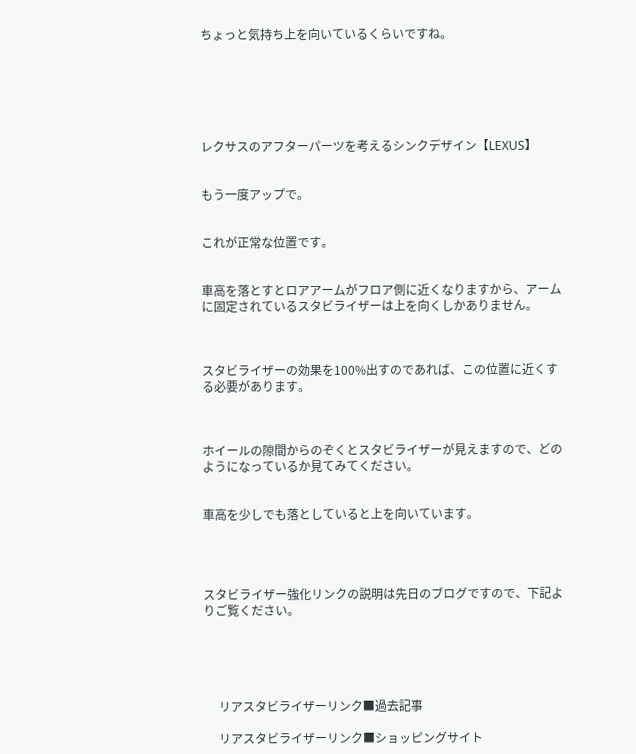ちょっと気持ち上を向いているくらいですね。






レクサスのアフターパーツを考えるシンクデザイン【LEXUS】


もう一度アップで。


これが正常な位置です。


車高を落とすとロアアームがフロア側に近くなりますから、アームに固定されているスタビライザーは上を向くしかありません。



スタビライザーの効果を100%出すのであれば、この位置に近くする必要があります。



ホイールの隙間からのぞくとスタビライザーが見えますので、どのようになっているか見てみてください。


車高を少しでも落としていると上を向いています。




スタビライザー強化リンクの説明は先日のブログですので、下記よりご覧ください。





     リアスタビライザーリンク■過去記事

     リアスタビライザーリンク■ショッピングサイト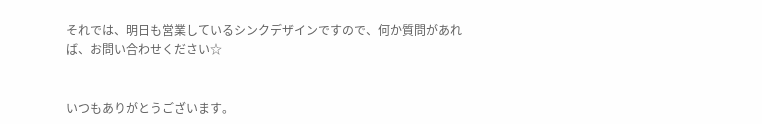それでは、明日も営業しているシンクデザインですので、何か質問があれば、お問い合わせください☆


いつもありがとうございます。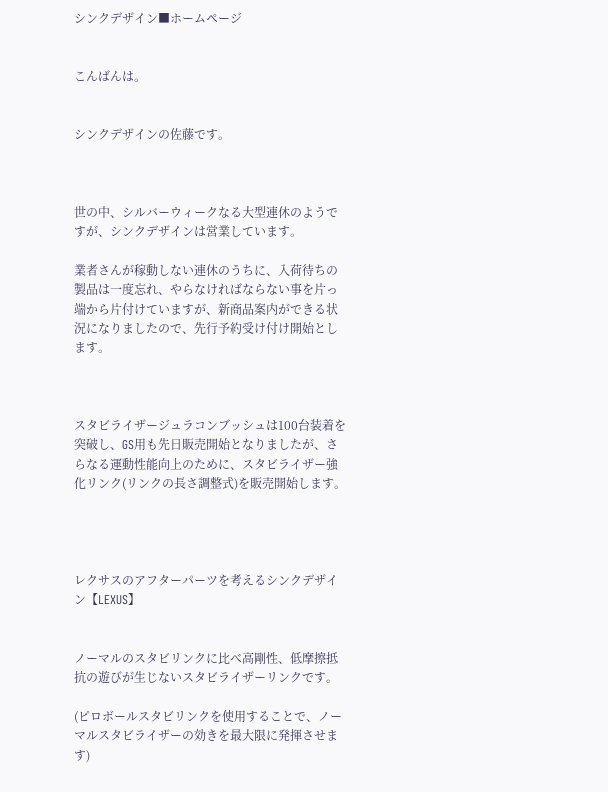シンクデザイン■ホームページ


こんばんは。


シンクデザインの佐藤です。



世の中、シルバーウィークなる大型連休のようですが、シンクデザインは営業しています。

業者さんが稼動しない連休のうちに、入荷待ちの製品は一度忘れ、やらなければならない事を片っ端から片付けていますが、新商品案内ができる状況になりましたので、先行予約受け付け開始とします。



スタビライザージュラコンブッシュは100台装着を突破し、GS用も先日販売開始となりましたが、さらなる運動性能向上のために、スタビライザー強化リンク(リンクの長さ調整式)を販売開始します。




レクサスのアフターパーツを考えるシンクデザイン【LEXUS】


ノーマルのスタビリンクに比べ高剛性、低摩擦抵抗の遊びが生じないスタビライザーリンクです。

(ピロボールスタビリンクを使用することで、ノーマルスタビライザーの効きを最大限に発揮させます)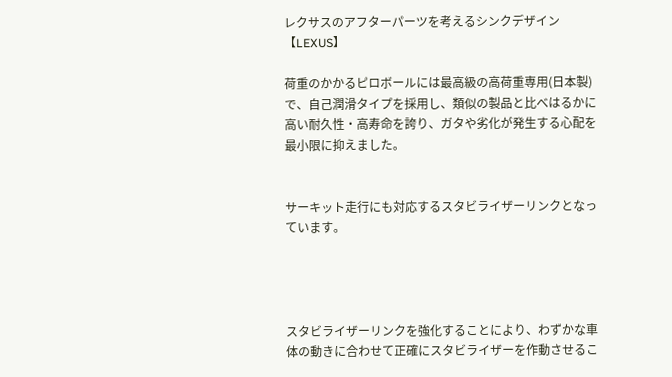レクサスのアフターパーツを考えるシンクデザイン【LEXUS】

荷重のかかるピロボールには最高級の高荷重専用(日本製)で、自己潤滑タイプを採用し、類似の製品と比べはるかに高い耐久性・高寿命を誇り、ガタや劣化が発生する心配を最小限に抑えました。


サーキット走行にも対応するスタビライザーリンクとなっています。




スタビライザーリンクを強化することにより、わずかな車体の動きに合わせて正確にスタビライザーを作動させるこ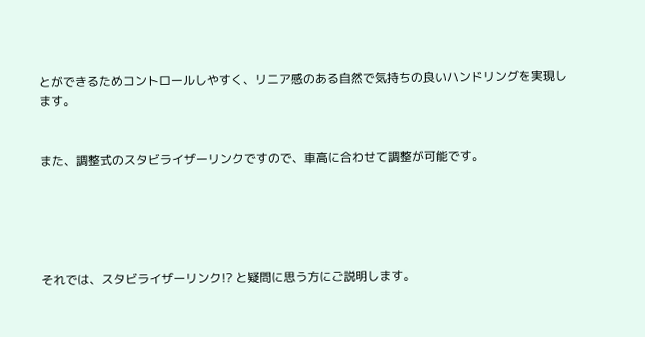とができるためコントロールしやすく、リニア感のある自然で気持ちの良いハンドリングを実現します。


また、調整式のスタビライザーリンクですので、車高に合わせて調整が可能です。





それでは、スタビライザーリンク!? と疑問に思う方にご説明します。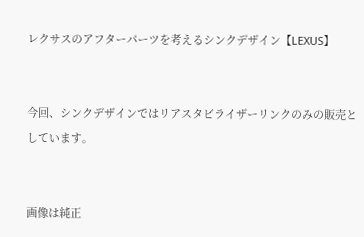レクサスのアフターパーツを考えるシンクデザイン【LEXUS】


今回、シンクデザインではリアスタビライザーリンクのみの販売としています。


画像は純正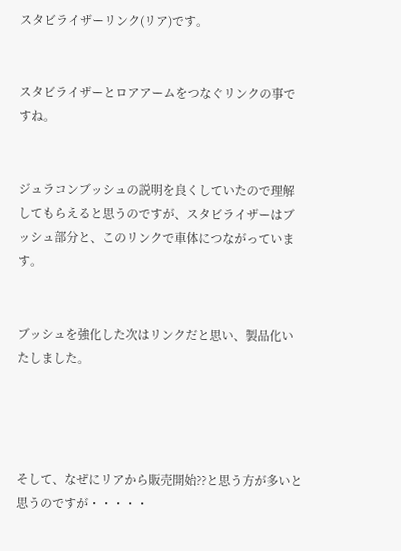スタビライザーリンク(リア)です。


スタビライザーとロアアームをつなぐリンクの事ですね。


ジュラコンブッシュの説明を良くしていたので理解してもらえると思うのですが、スタビライザーはブッシュ部分と、このリンクで車体につながっています。


ブッシュを強化した次はリンクだと思い、製品化いたしました。




そして、なぜにリアから販売開始??と思う方が多いと思うのですが・・・・・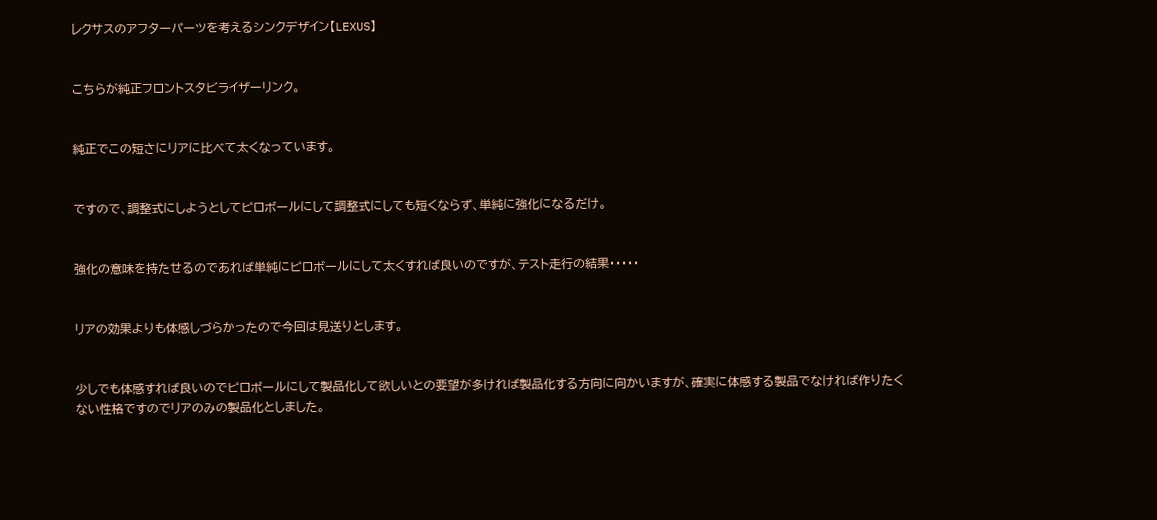レクサスのアフターパーツを考えるシンクデザイン【LEXUS】


こちらが純正フロントスタビライザーリンク。


純正でこの短さにリアに比べて太くなっています。


ですので、調整式にしようとしてピロボールにして調整式にしても短くならず、単純に強化になるだけ。


強化の意味を持たせるのであれば単純にピロボールにして太くすれば良いのですが、テスト走行の結果・・・・・


リアの効果よりも体感しづらかったので今回は見送りとします。


少しでも体感すれば良いのでピロボールにして製品化して欲しいとの要望が多ければ製品化する方向に向かいますが、確実に体感する製品でなければ作りたくない性格ですのでリアのみの製品化としました。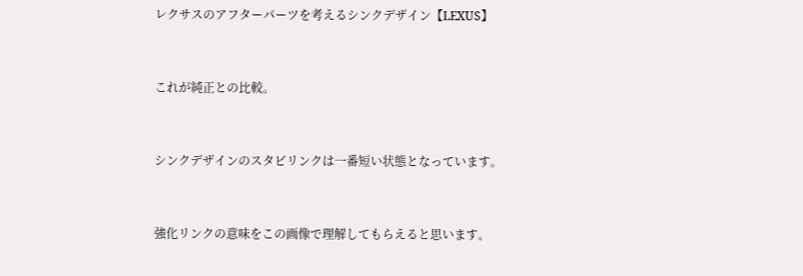レクサスのアフターパーツを考えるシンクデザイン【LEXUS】


これが純正との比較。


シンクデザインのスタビリンクは一番短い状態となっています。


強化リンクの意味をこの画像で理解してもらえると思います。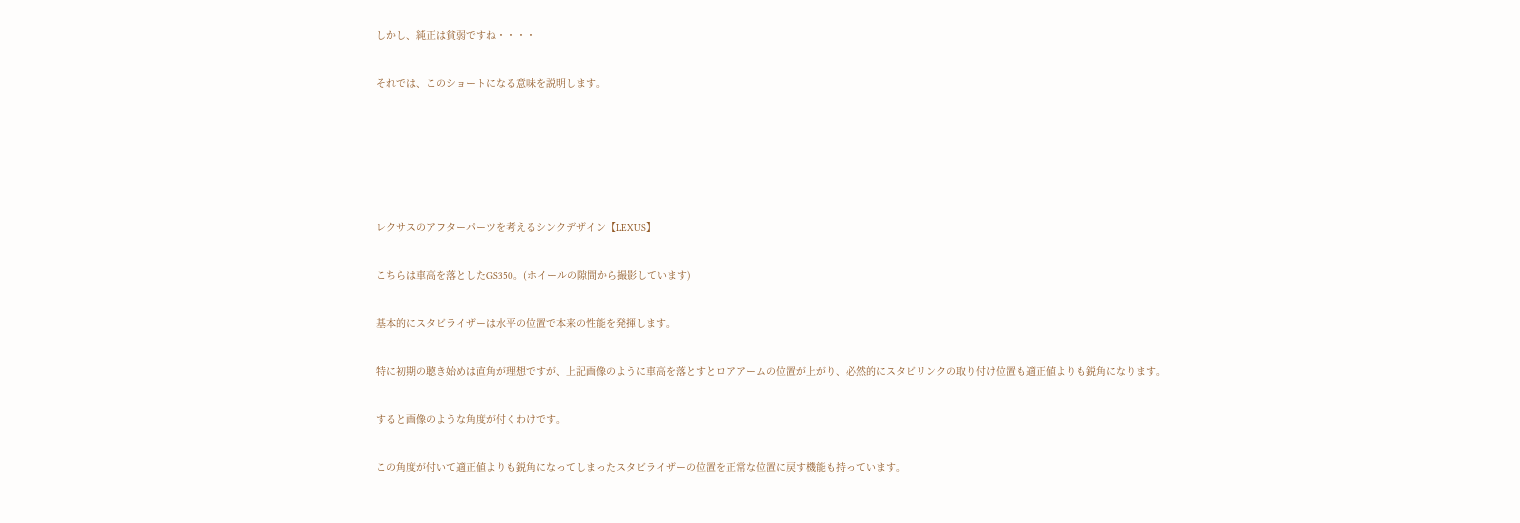しかし、純正は貧弱ですね・・・・


それでは、このショートになる意味を説明します。








レクサスのアフターパーツを考えるシンクデザイン【LEXUS】


こちらは車高を落としたGS350。(ホイールの隙間から撮影しています)


基本的にスタビライザーは水平の位置で本来の性能を発揮します。


特に初期の聴き始めは直角が理想ですが、上記画像のように車高を落とすとロアアームの位置が上がり、必然的にスタビリンクの取り付け位置も適正値よりも鋭角になります。


すると画像のような角度が付くわけです。


この角度が付いて適正値よりも鋭角になってしまったスタビライザーの位置を正常な位置に戻す機能も持っています。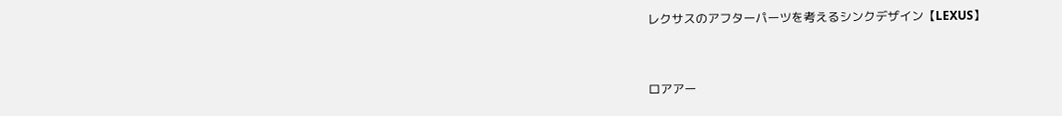レクサスのアフターパーツを考えるシンクデザイン【LEXUS】


ロアアー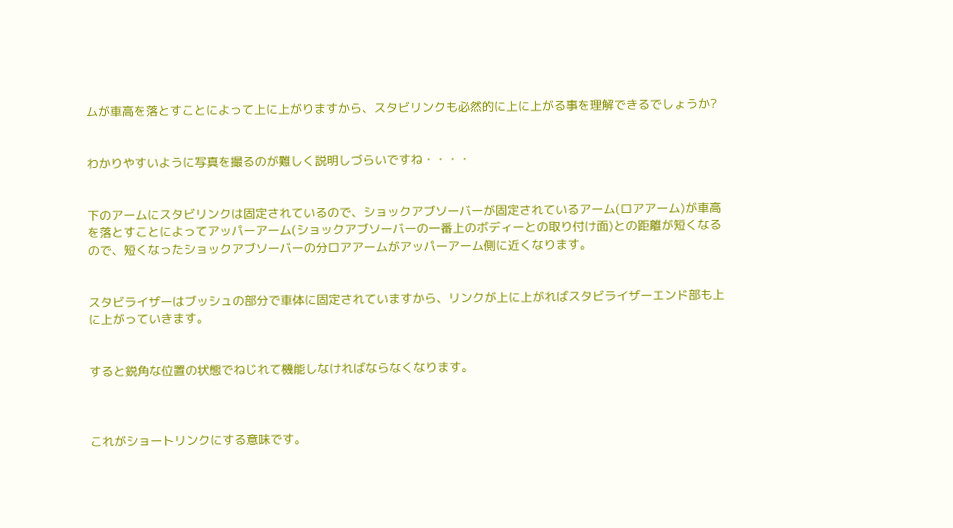ムが車高を落とすことによって上に上がりますから、スタビリンクも必然的に上に上がる事を理解できるでしょうか?


わかりやすいように写真を撮るのが難しく説明しづらいですね・・・・


下のアームにスタビリンクは固定されているので、ショックアブソーバーが固定されているアーム(ロアアーム)が車高を落とすことによってアッパーアーム(ショックアブソーバーの一番上のボディーとの取り付け面)との距離が短くなるので、短くなったショックアブソーバーの分ロアアームがアッパーアーム側に近くなります。


スタビライザーはブッシュの部分で車体に固定されていますから、リンクが上に上がればスタビライザーエンド部も上に上がっていきます。


すると鋭角な位置の状態でねじれて機能しなければならなくなります。



これがショートリンクにする意味です。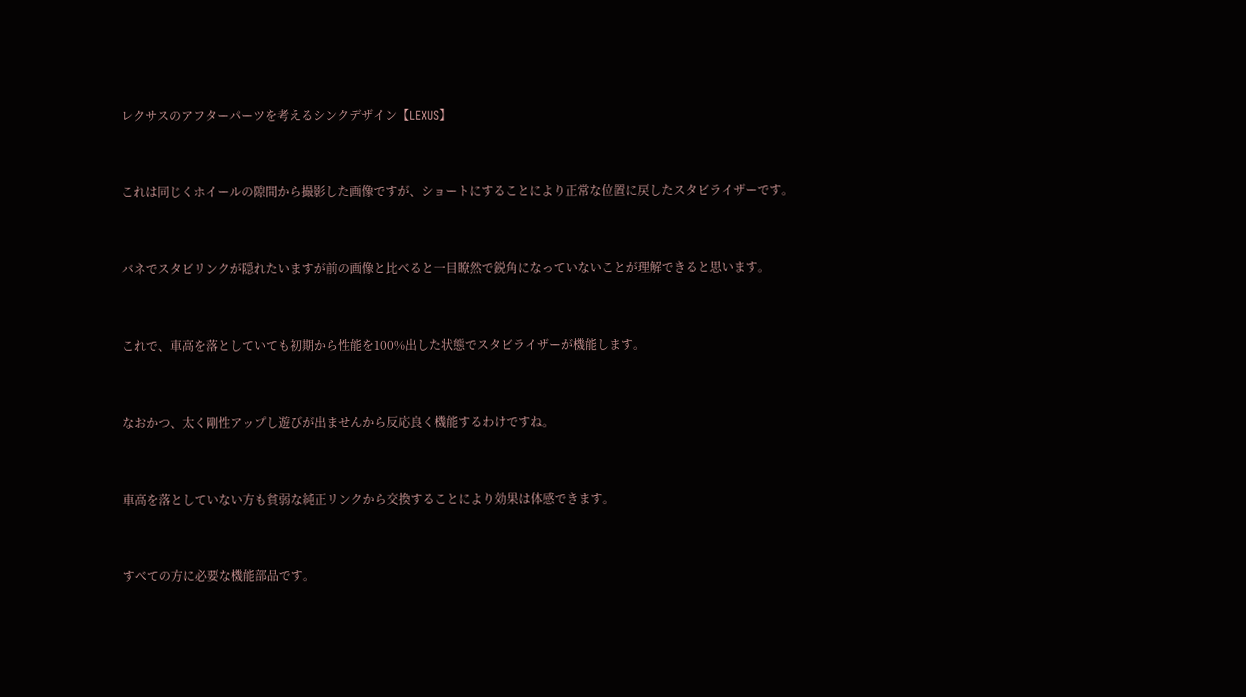レクサスのアフターパーツを考えるシンクデザイン【LEXUS】


これは同じくホイールの隙間から撮影した画像ですが、ショートにすることにより正常な位置に戻したスタビライザーです。


バネでスタビリンクが隠れたいますが前の画像と比べると一目瞭然で鋭角になっていないことが理解できると思います。


これで、車高を落としていても初期から性能を100%出した状態でスタビライザーが機能します。


なおかつ、太く剛性アップし遊びが出ませんから反応良く機能するわけですね。


車高を落としていない方も貧弱な純正リンクから交換することにより効果は体感できます。


すべての方に必要な機能部品です。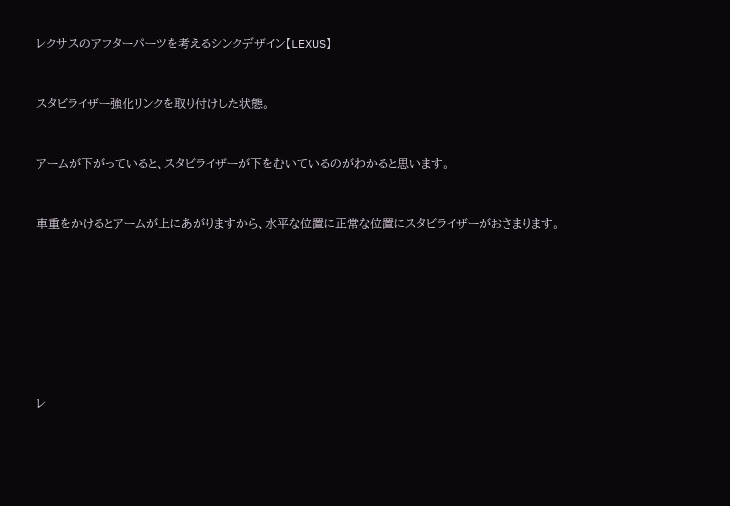レクサスのアフターパーツを考えるシンクデザイン【LEXUS】


スタビライザー強化リンクを取り付けした状態。


アームが下がっていると、スタビライザーが下をむいているのがわかると思います。


車重をかけるとアームが上にあがりますから、水平な位置に正常な位置にスタビライザーがおさまります。








レ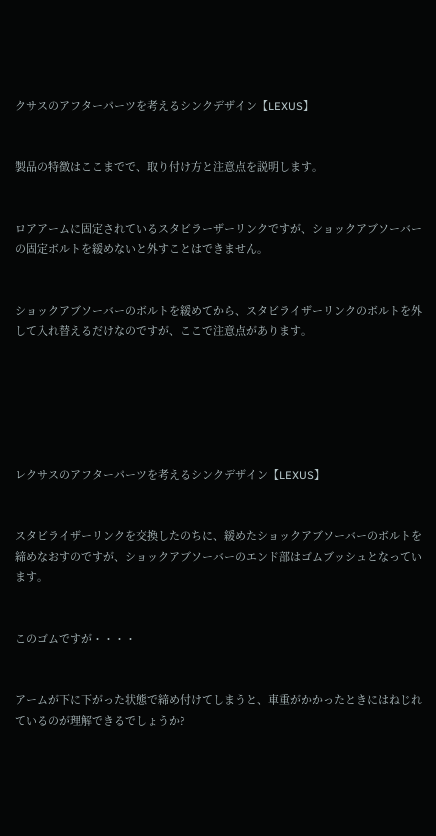クサスのアフターパーツを考えるシンクデザイン【LEXUS】


製品の特徴はここまでで、取り付け方と注意点を説明します。


ロアアームに固定されているスタビラーザーリンクですが、ショックアブソーバーの固定ボルトを緩めないと外すことはできません。


ショックアブソーバーのボルトを緩めてから、スタビライザーリンクのボルトを外して入れ替えるだけなのですが、ここで注意点があります。






レクサスのアフターパーツを考えるシンクデザイン【LEXUS】


スタビライザーリンクを交換したのちに、緩めたショックアブソーバーのボルトを締めなおすのですが、ショックアブソーバーのエンド部はゴムブッシュとなっています。


このゴムですが・・・・


アームが下に下がった状態で締め付けてしまうと、車重がかかったときにはねじれているのが理解できるでしょうか?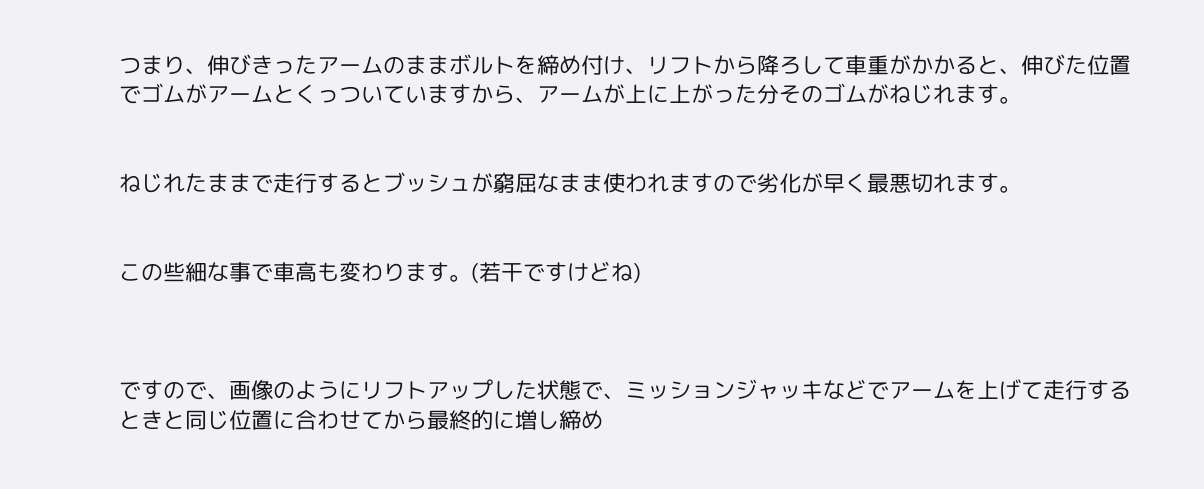つまり、伸びきったアームのままボルトを締め付け、リフトから降ろして車重がかかると、伸びた位置でゴムがアームとくっついていますから、アームが上に上がった分そのゴムがねじれます。


ねじれたままで走行するとブッシュが窮屈なまま使われますので劣化が早く最悪切れます。


この些細な事で車高も変わります。(若干ですけどね)



ですので、画像のようにリフトアップした状態で、ミッションジャッキなどでアームを上げて走行するときと同じ位置に合わせてから最終的に増し締め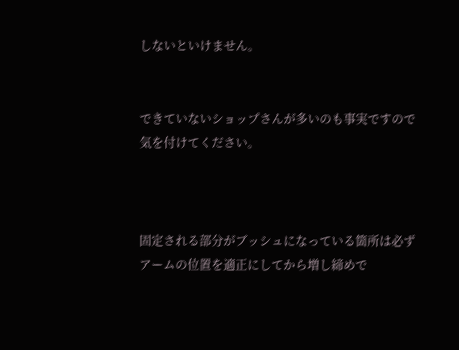しないといけません。


できていないショップさんが多いのも事実ですので気を付けてください。



固定される部分がブッシュになっている箇所は必ずアームの位置を適正にしてから増し締めで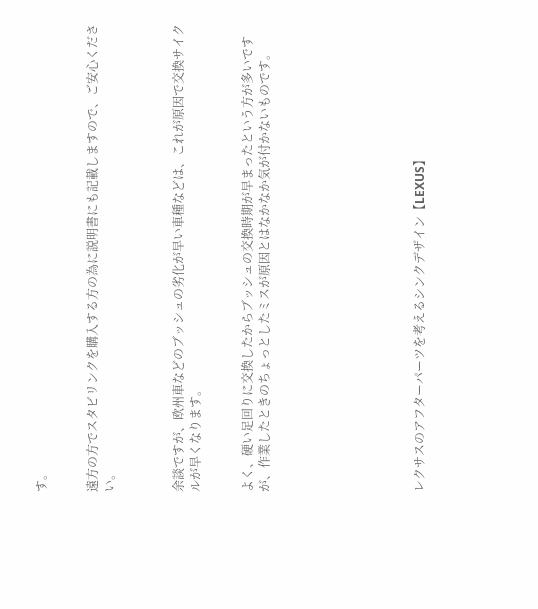す。


遠方の方でスタビリンクを購入する方の為に説明書にも記載しますので、ご安心ください。



余談ですが、欧州車などのブッシュの劣化が早い車種などは、これが原因で交換サイクルが早くなります。


よく、硬い足回りに交換したからブッシュの交換時期が早まったという方が多いですが、作業したときのちょっとしたミスが原因とはなかなか気が付かないものです。








レクサスのアフターパーツを考えるシンクデザイン【LEXUS】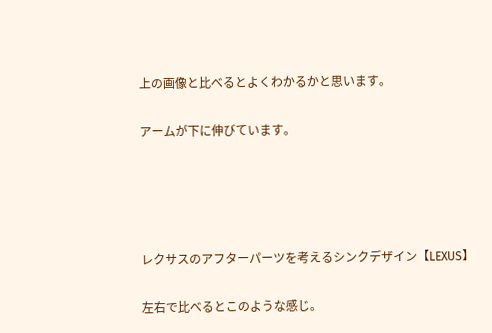上の画像と比べるとよくわかるかと思います。


アームが下に伸びています。







レクサスのアフターパーツを考えるシンクデザイン【LEXUS】


左右で比べるとこのような感じ。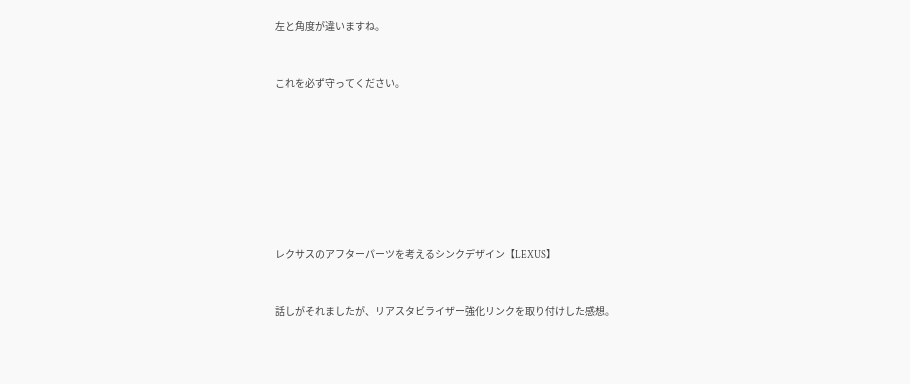左と角度が違いますね。


これを必ず守ってください。








レクサスのアフターパーツを考えるシンクデザイン【LEXUS】


話しがそれましたが、リアスタビライザー強化リンクを取り付けした感想。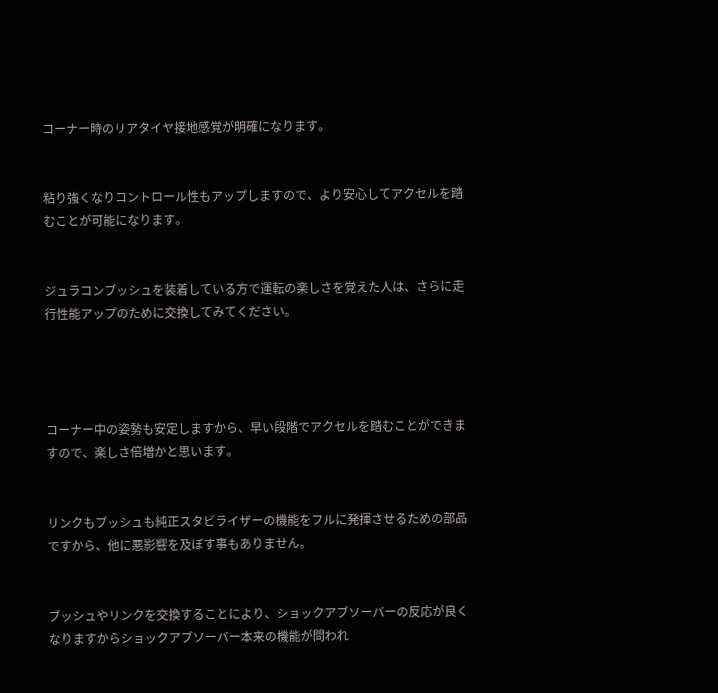コーナー時のリアタイヤ接地感覚が明確になります。


粘り強くなりコントロール性もアップしますので、より安心してアクセルを踏むことが可能になります。


ジュラコンブッシュを装着している方で運転の楽しさを覚えた人は、さらに走行性能アップのために交換してみてください。




コーナー中の姿勢も安定しますから、早い段階でアクセルを踏むことができますので、楽しさ倍増かと思います。


リンクもブッシュも純正スタビライザーの機能をフルに発揮させるための部品ですから、他に悪影響を及ぼす事もありません。


ブッシュやリンクを交換することにより、ショックアブソーバーの反応が良くなりますからショックアブソーバー本来の機能が問われ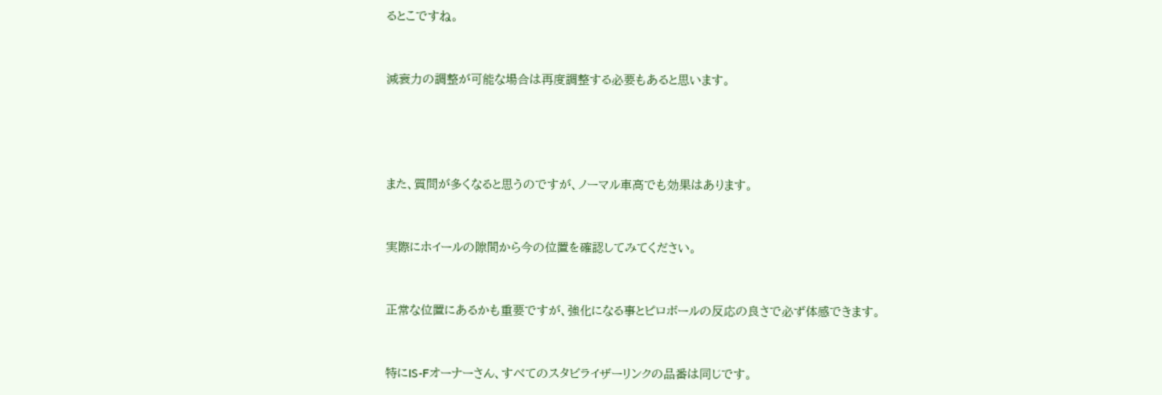るとこですね。


減衰力の調整が可能な場合は再度調整する必要もあると思います。




また、質問が多くなると思うのですが、ノーマル車高でも効果はあります。


実際にホイールの隙間から今の位置を確認してみてください。


正常な位置にあるかも重要ですが、強化になる事とピロボールの反応の良さで必ず体感できます。


特にIS-Fオーナーさん、すべてのスタビライザーリンクの品番は同じです。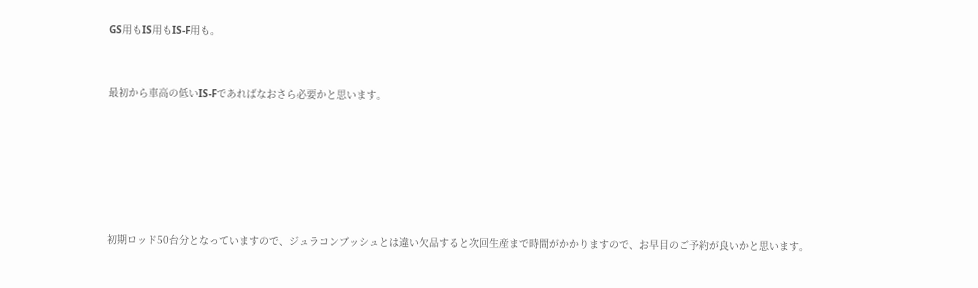GS用もIS用もIS-F用も。


最初から車高の低いIS-Fであればなおさら必要かと思います。






初期ロッド50台分となっていますので、ジュラコンブッシュとは違い欠品すると次回生産まで時間がかかりますので、お早目のご予約が良いかと思います。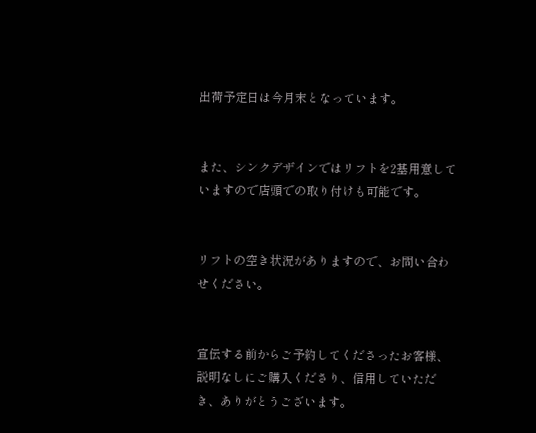出荷予定日は今月末となっています。


また、シンクデザインではリフトを2基用意していますので店頭での取り付けも可能です。


リフトの空き状況がありますので、お問い合わせください。


宣伝する前からご予約してくださったお客様、説明なしにご購入くださり、信用していただき、ありがとうございます。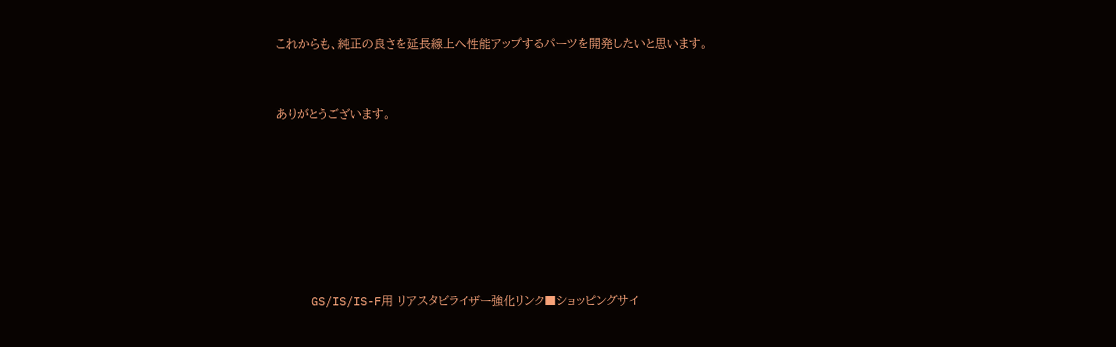これからも、純正の良さを延長線上へ性能アップするパーツを開発したいと思います。


ありがとうございます。







     GS/IS/IS-F用 リアスタビライザー強化リンク■ショッピングサイ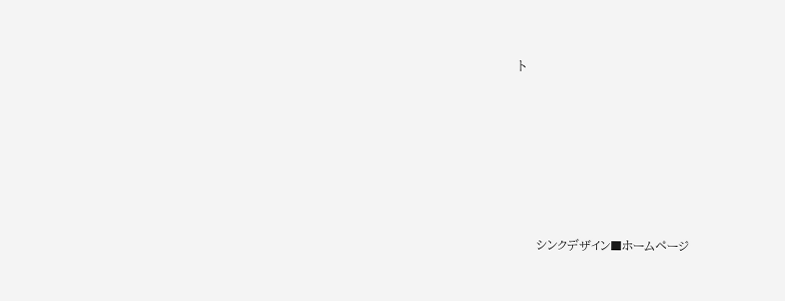ト







     シンクデザイン■ホームページ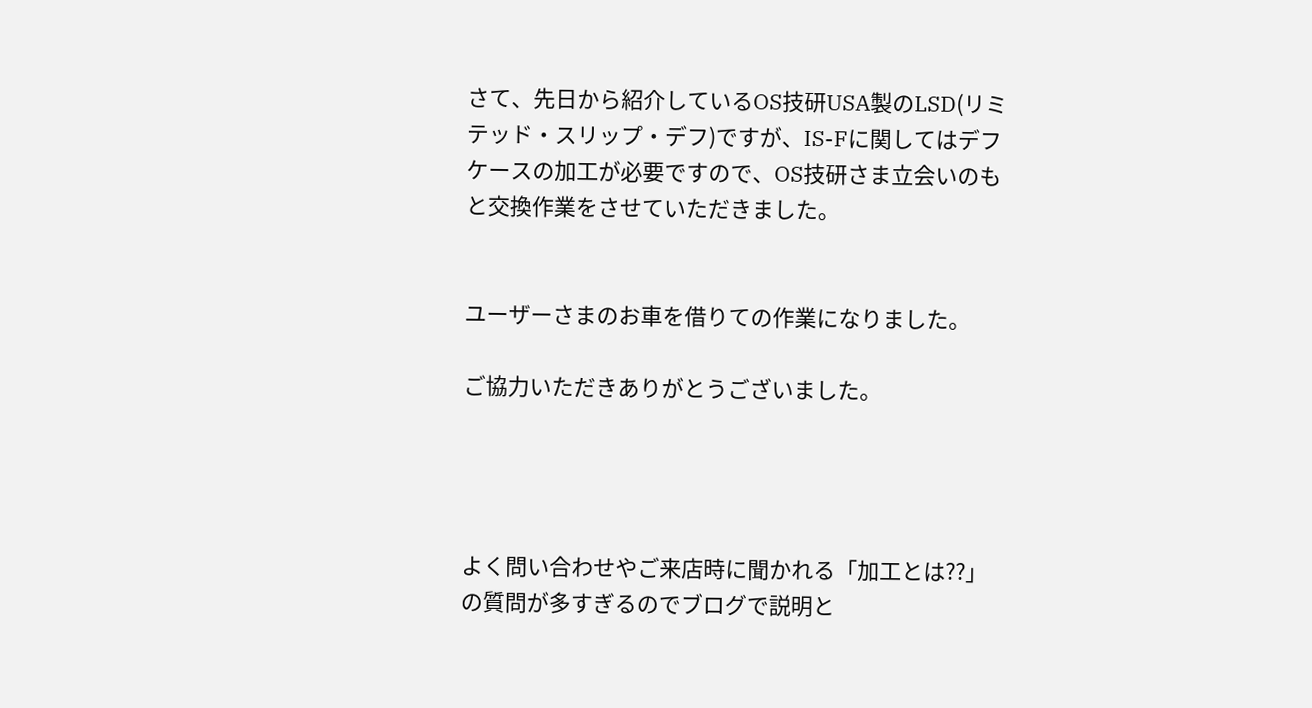さて、先日から紹介しているOS技研USA製のLSD(リミテッド・スリップ・デフ)ですが、IS-Fに関してはデフケースの加工が必要ですので、OS技研さま立会いのもと交換作業をさせていただきました。


ユーザーさまのお車を借りての作業になりました。

ご協力いただきありがとうございました。




よく問い合わせやご来店時に聞かれる「加工とは??」の質問が多すぎるのでブログで説明と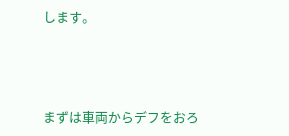します。



まずは車両からデフをおろ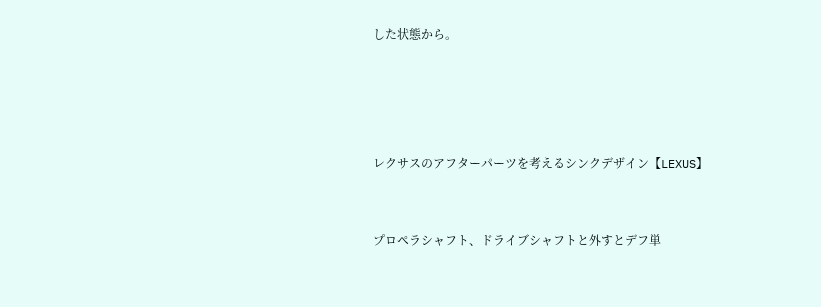した状態から。




レクサスのアフターパーツを考えるシンクデザイン【LEXUS】


プロペラシャフト、ドライブシャフトと外すとデフ単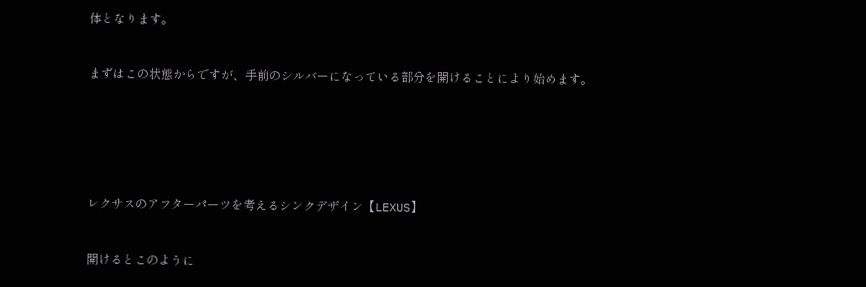体となります。


まずはこの状態からですが、手前のシルバーになっている部分を開けることにより始めます。






レクサスのアフターパーツを考えるシンクデザイン【LEXUS】


開けるとこのように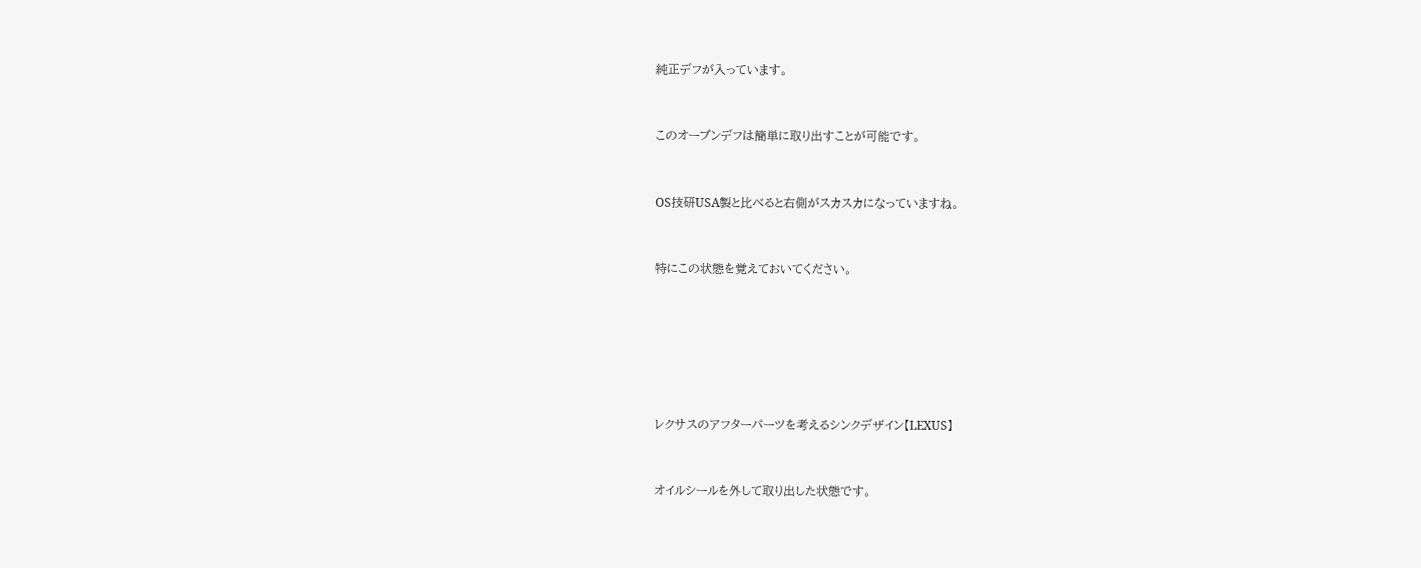純正デフが入っています。


このオープンデフは簡単に取り出すことが可能です。


OS技研USA製と比べると右側がスカスカになっていますね。


特にこの状態を覚えておいてください。






レクサスのアフターパーツを考えるシンクデザイン【LEXUS】


オイルシールを外して取り出した状態です。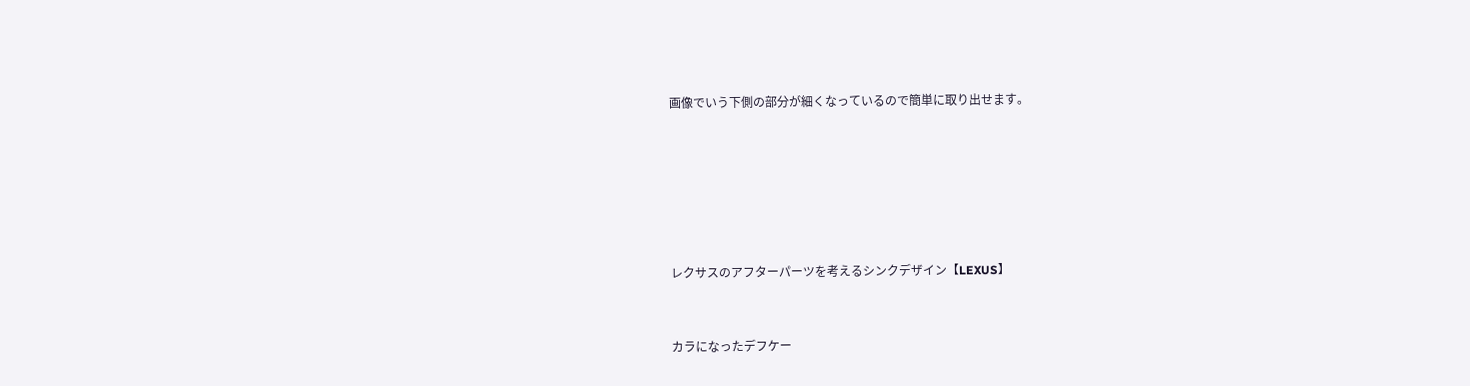画像でいう下側の部分が細くなっているので簡単に取り出せます。






レクサスのアフターパーツを考えるシンクデザイン【LEXUS】


カラになったデフケー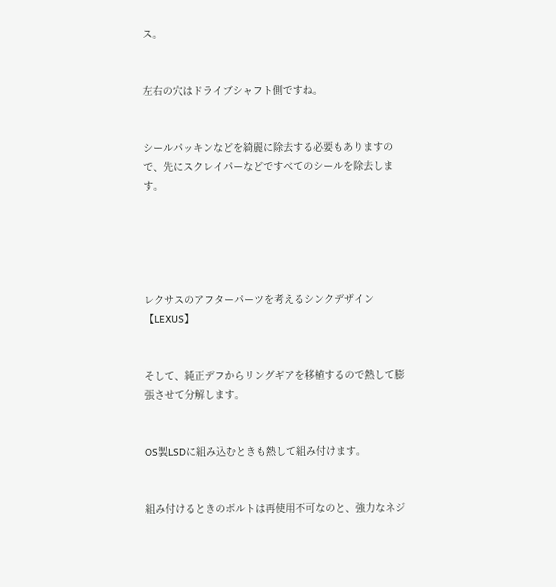ス。


左右の穴はドライブシャフト側ですね。


シールパッキンなどを綺麗に除去する必要もありますので、先にスクレイパーなどですべてのシールを除去します。





レクサスのアフターパーツを考えるシンクデザイン【LEXUS】


そして、純正デフからリングギアを移植するので熱して膨張させて分解します。


OS製LSDに組み込むときも熱して組み付けます。


組み付けるときのボルトは再使用不可なのと、強力なネジ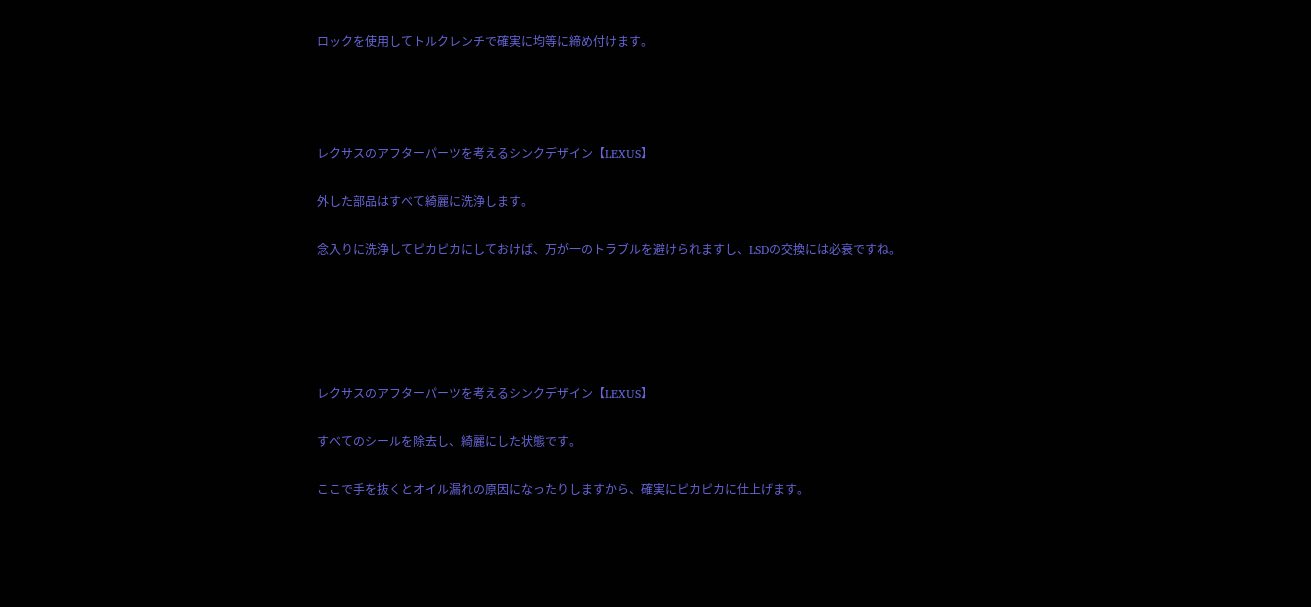ロックを使用してトルクレンチで確実に均等に締め付けます。






レクサスのアフターパーツを考えるシンクデザイン【LEXUS】


外した部品はすべて綺麗に洗浄します。


念入りに洗浄してピカピカにしておけば、万が一のトラブルを避けられますし、LSDの交換には必衰ですね。








レクサスのアフターパーツを考えるシンクデザイン【LEXUS】


すべてのシールを除去し、綺麗にした状態です。


ここで手を抜くとオイル漏れの原因になったりしますから、確実にピカピカに仕上げます。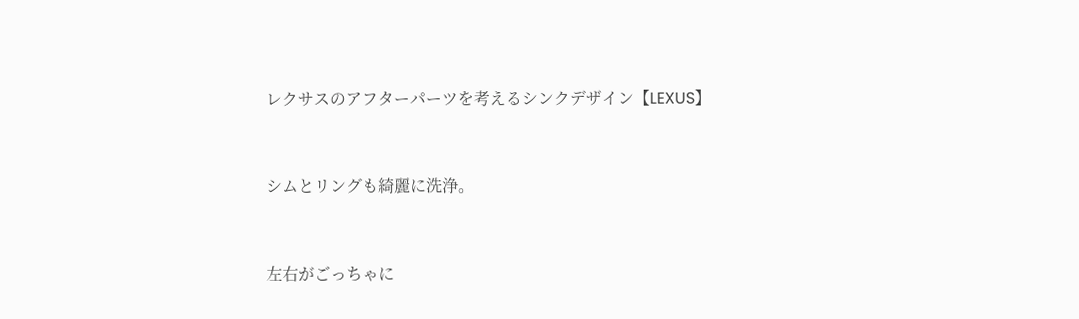レクサスのアフターパーツを考えるシンクデザイン【LEXUS】


シムとリングも綺麗に洗浄。


左右がごっちゃに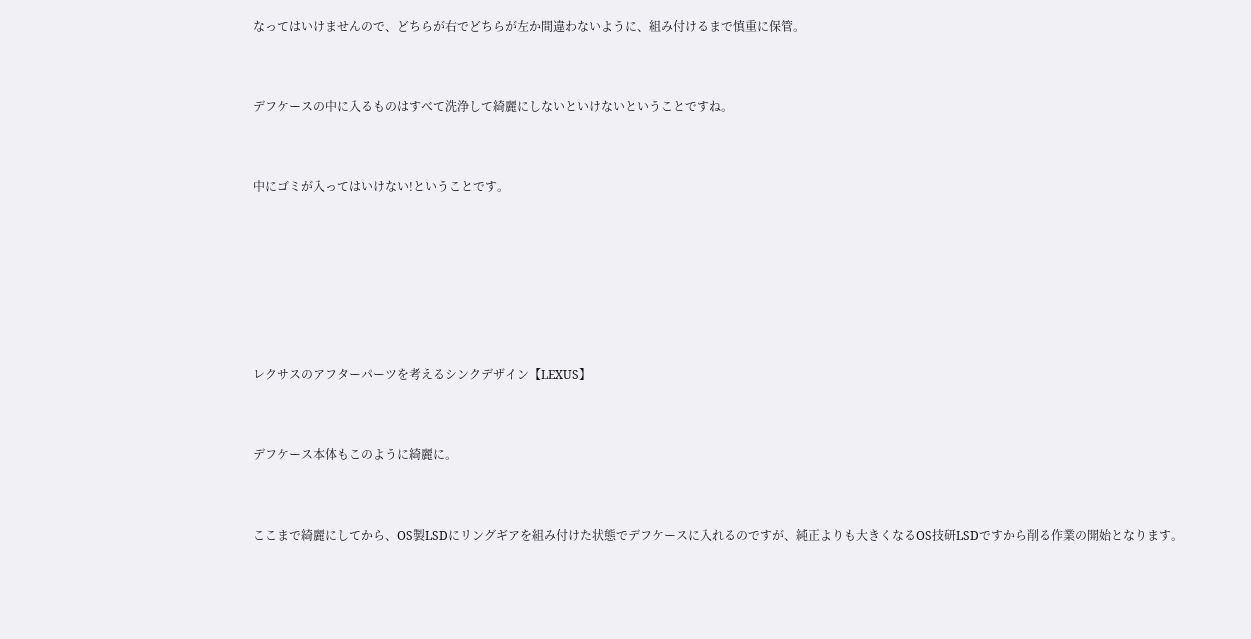なってはいけませんので、どちらが右でどちらが左か間違わないように、組み付けるまで慎重に保管。


デフケースの中に入るものはすべて洗浄して綺麗にしないといけないということですね。


中にゴミが入ってはいけない!ということです。






レクサスのアフターパーツを考えるシンクデザイン【LEXUS】


デフケース本体もこのように綺麗に。


ここまで綺麗にしてから、OS製LSDにリングギアを組み付けた状態でデフケースに入れるのですが、純正よりも大きくなるOS技研LSDですから削る作業の開始となります。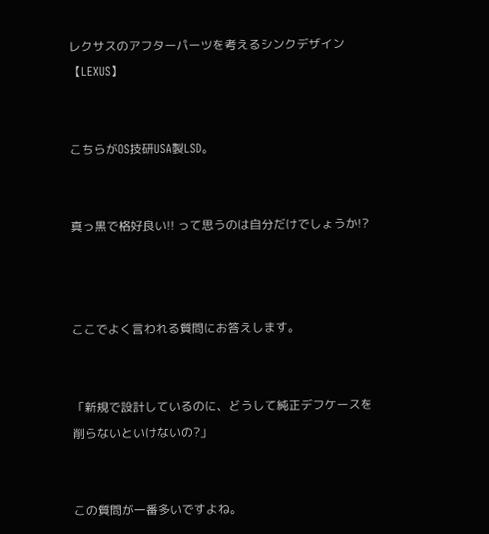レクサスのアフターパーツを考えるシンクデザイン【LEXUS】


こちらがOS技研USA製LSD。


真っ黒で格好良い!! って思うのは自分だけでしょうか!?



ここでよく言われる質問にお答えします。


「新規で設計しているのに、どうして純正デフケースを削らないといけないの?」


この質問が一番多いですよね。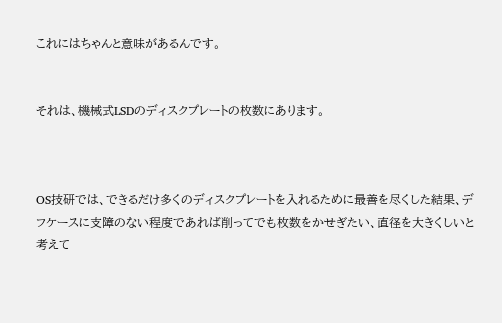これにはちゃんと意味があるんです。


それは、機械式LSDのディスクプレートの枚数にあります。



OS技研では、できるだけ多くのディスクプレートを入れるために最善を尽くした結果、デフケースに支障のない程度であれば削ってでも枚数をかせぎたい、直径を大きくしいと考えて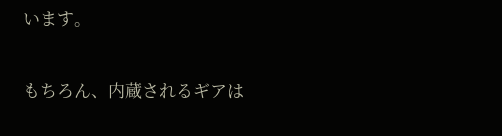います。


もちろん、内蔵されるギアは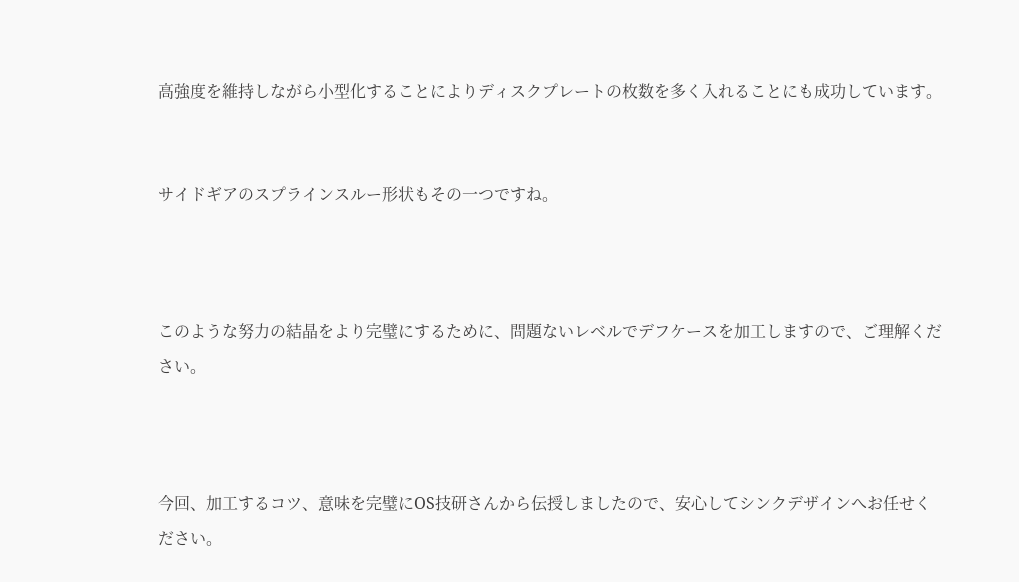高強度を維持しながら小型化することによりディスクプレートの枚数を多く入れることにも成功しています。


サイドギアのスプラインスルー形状もその一つですね。



このような努力の結晶をより完璧にするために、問題ないレベルでデフケースを加工しますので、ご理解ください。



今回、加工するコツ、意味を完璧にOS技研さんから伝授しましたので、安心してシンクデザインへお任せください。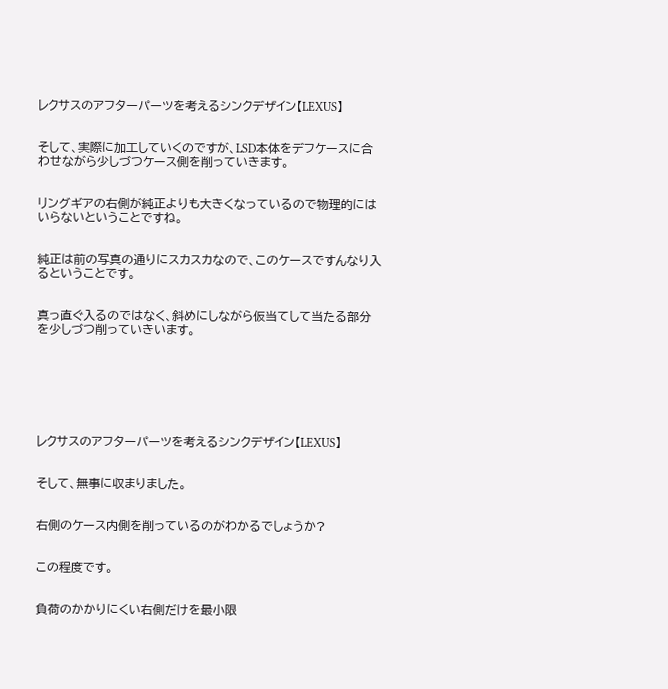レクサスのアフターパーツを考えるシンクデザイン【LEXUS】


そして、実際に加工していくのですが、LSD本体をデフケースに合わせながら少しづつケース側を削っていきます。


リングギアの右側が純正よりも大きくなっているので物理的にはいらないということですね。


純正は前の写真の通りにスカスカなので、このケースですんなり入るということです。


真っ直ぐ入るのではなく、斜めにしながら仮当てして当たる部分を少しづつ削っていきいます。







レクサスのアフターパーツを考えるシンクデザイン【LEXUS】


そして、無事に収まりました。


右側のケース内側を削っているのがわかるでしょうか?


この程度です。


負荷のかかりにくい右側だけを最小限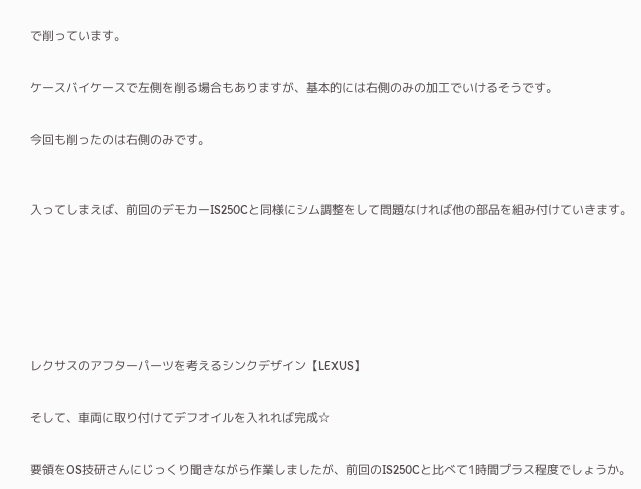で削っています。


ケースバイケースで左側を削る場合もありますが、基本的には右側のみの加工でいけるそうです。


今回も削ったのは右側のみです。



入ってしまえば、前回のデモカーIS250Cと同様にシム調整をして問題なければ他の部品を組み付けていきます。








レクサスのアフターパーツを考えるシンクデザイン【LEXUS】


そして、車両に取り付けてデフオイルを入れれば完成☆


要領をOS技研さんにじっくり聞きながら作業しましたが、前回のIS250Cと比べて1時間プラス程度でしょうか。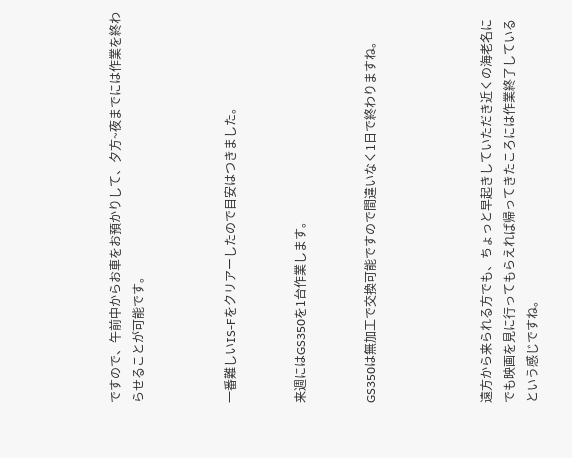ですので、午前中からお車をお預かりして、夕方~夜までには作業を終わらせることが可能です。



一番難しいIS-Fをクリアーしたので目安はつきました。


来週にはGS350を1台作業します。


GS350は無加工で交換可能ですので間違いなく1日で終わりますね。




遠方から来られる方でも、ちょっと早起きしていただき近くの海老名にでも映画を見に行ってもらえれば帰ってきたころには作業終了しているという感じですね。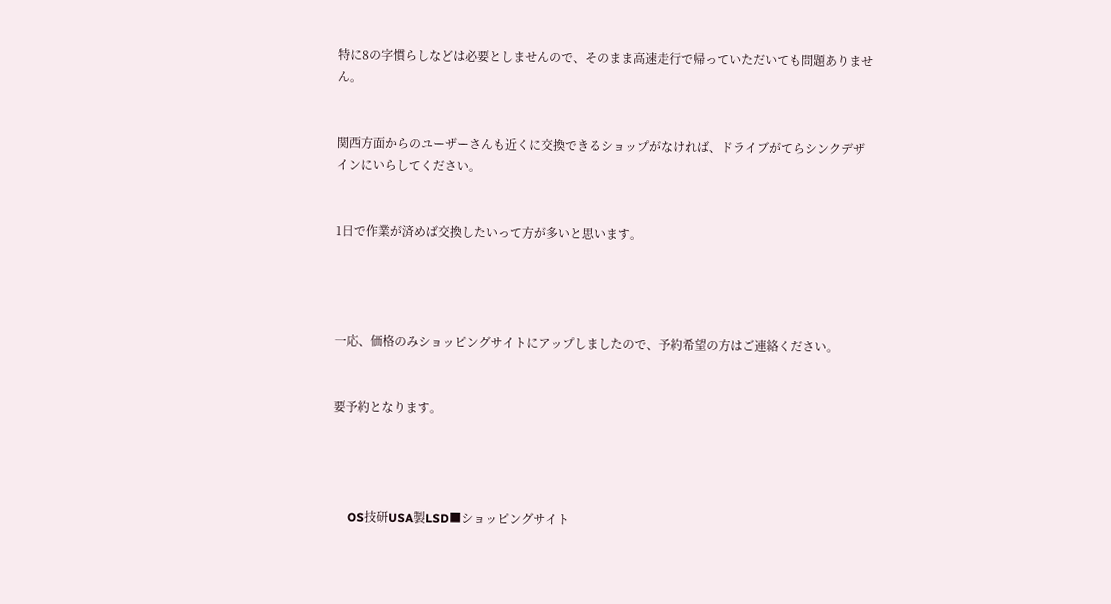特に8の字慣らしなどは必要としませんので、そのまま高速走行で帰っていただいても問題ありません。


関西方面からのユーザーさんも近くに交換できるショップがなければ、ドライブがてらシンクデザインにいらしてください。


1日で作業が済めば交換したいって方が多いと思います。




一応、価格のみショッピングサイトにアップしましたので、予約希望の方はご連絡ください。


要予約となります。




     OS技研USA製LSD■ショッピングサイト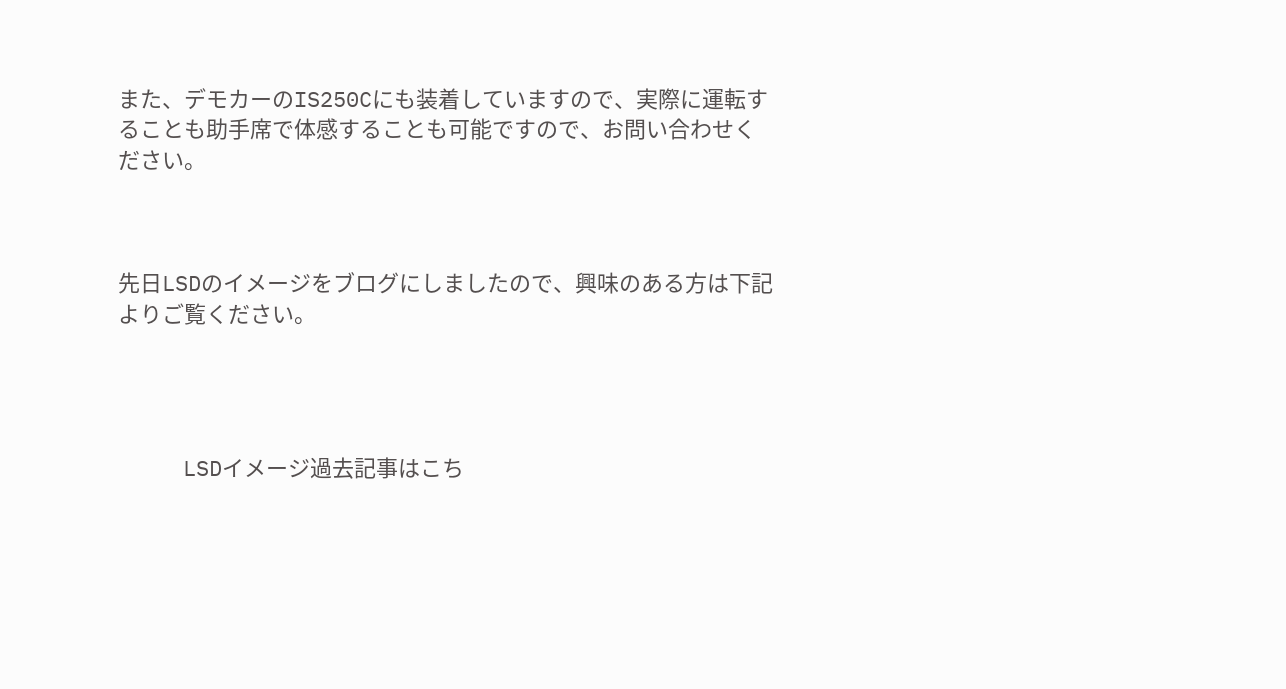また、デモカーのIS250Cにも装着していますので、実際に運転することも助手席で体感することも可能ですので、お問い合わせください。



先日LSDのイメージをブログにしましたので、興味のある方は下記よりご覧ください。




     LSDイメージ過去記事はこち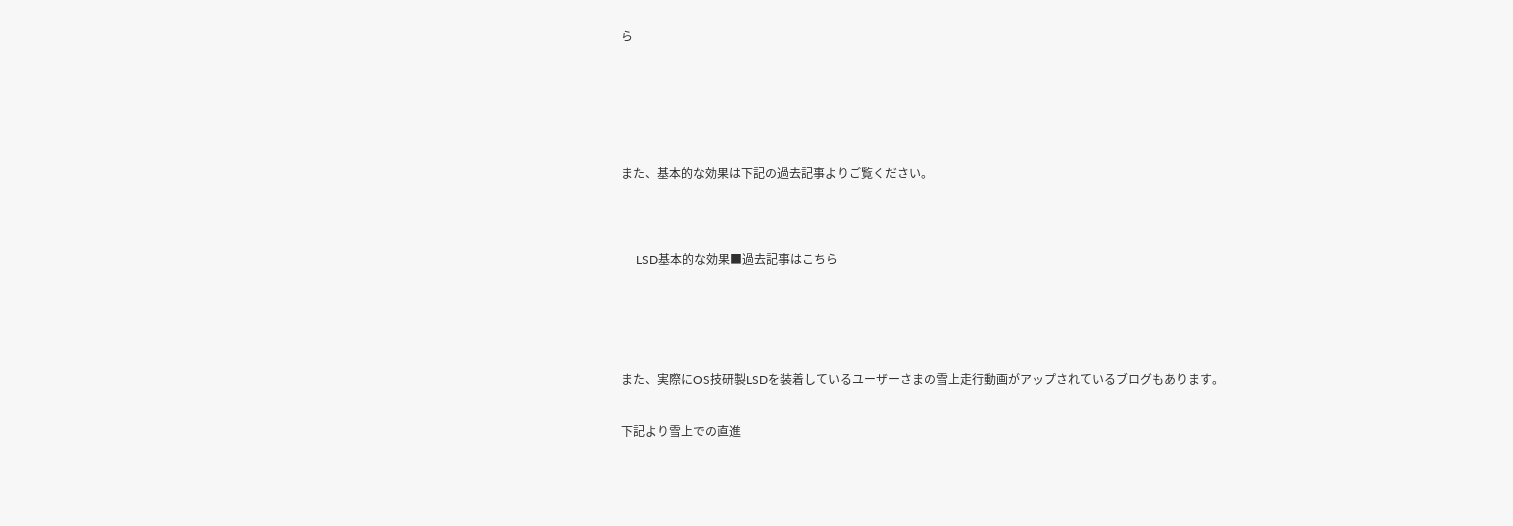ら







また、基本的な効果は下記の過去記事よりご覧ください。




     LSD基本的な効果■過去記事はこちら






また、実際にOS技研製LSDを装着しているユーザーさまの雪上走行動画がアップされているブログもあります。


下記より雪上での直進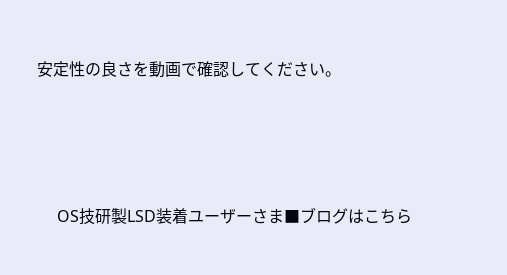安定性の良さを動画で確認してください。




     OS技研製LSD装着ユーザーさま■ブログはこちら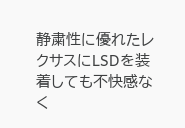静粛性に優れたレクサスにLSDを装着しても不快感なく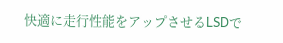快適に走行性能をアップさせるLSDで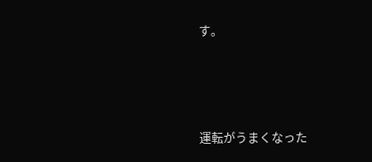す。



運転がうまくなった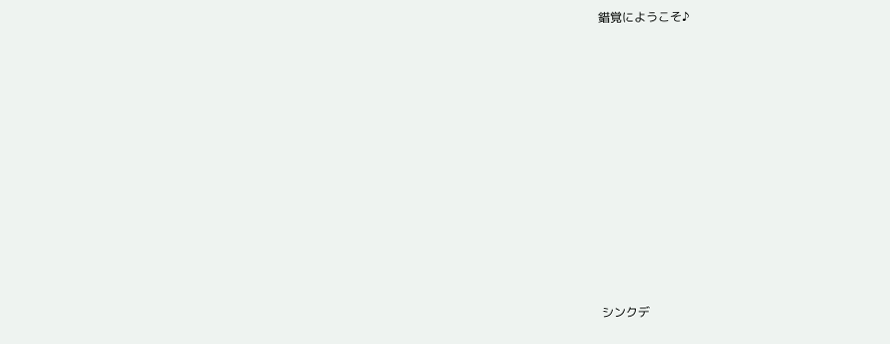錯覚にようこそ♪
















シンクデ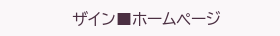ザイン■ホームページ